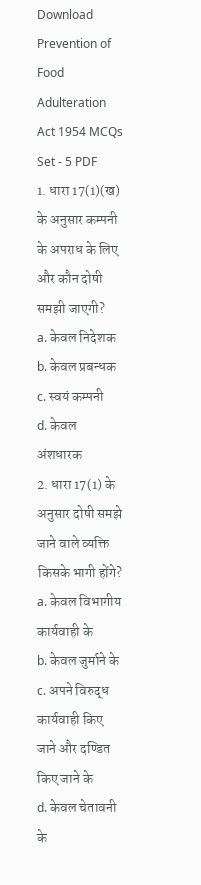Download Prevention of Food Adulteration Act 1954 MCQs Set - 5 PDF
1. धारा 17(1)(ख) के अनुसार कम्पनी के अपराध के लिए और कौन दोषी समझी जाएगी?
a. केवल निदेशक
b. केवल प्रबन्धक
c. स्वयं कम्पनी
d. केवल अंशधारक
2. धारा 17(1) के अनुसार दोषी समझे जाने वाले व्यक्ति किसके भागी होंगे?
a. केवल विभागीय कार्यवाही के
b. केवल जुर्माने के
c. अपने विरुद्ध कार्यवाही किए जाने और दण्डित किए जाने के
d. केवल चेतावनी के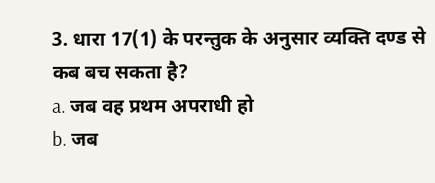3. धारा 17(1) के परन्तुक के अनुसार व्यक्ति दण्ड से कब बच सकता है?
a. जब वह प्रथम अपराधी हो
b. जब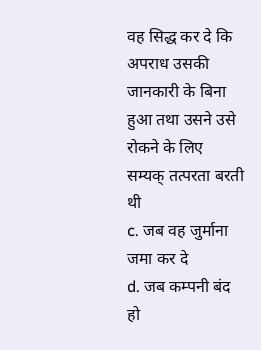वह सिद्ध कर दे कि अपराध उसकी जानकारी के बिना हुआ तथा उसने उसे रोकने के लिए सम्यक् तत्परता बरती थी
c. जब वह जुर्माना जमा कर दे
d. जब कम्पनी बंद हो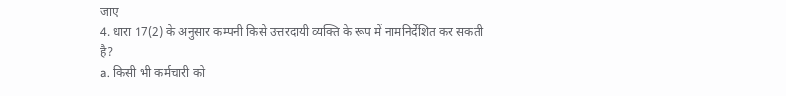जाए
4. धारा 17(2) के अनुसार कम्पनी किसे उत्तरदायी व्यक्ति के रूप में नामनिर्देशित कर सकती है?
a. किसी भी कर्मचारी को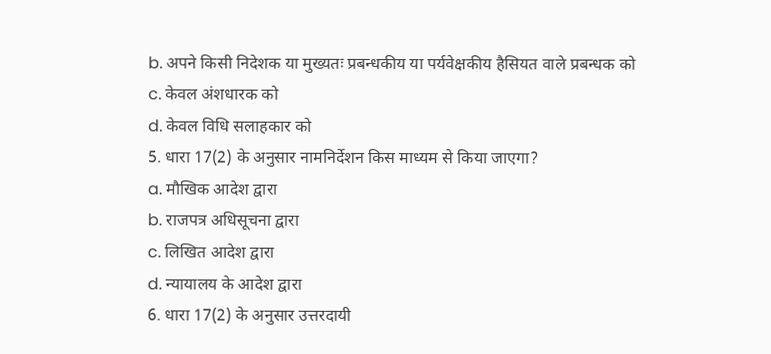b. अपने किसी निदेशक या मुख्यतः प्रबन्धकीय या पर्यवेक्षकीय हैसियत वाले प्रबन्धक को
c. केवल अंशधारक को
d. केवल विधि सलाहकार को
5. धारा 17(2) के अनुसार नामनिर्देशन किस माध्यम से किया जाएगा?
a. मौखिक आदेश द्वारा
b. राजपत्र अधिसूचना द्वारा
c. लिखित आदेश द्वारा
d. न्यायालय के आदेश द्वारा
6. धारा 17(2) के अनुसार उत्तरदायी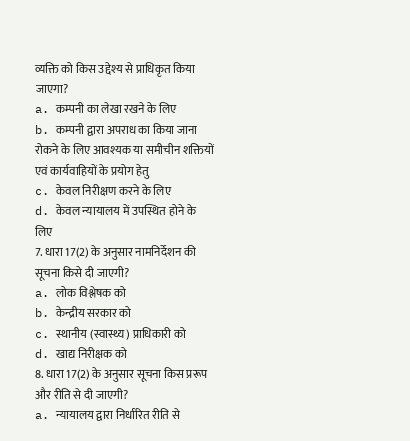व्यक्ति को किस उद्देश्य से प्राधिकृत किया जाएगा?
a. कम्पनी का लेखा रखने के लिए
b. कम्पनी द्वारा अपराध का किया जाना रोकने के लिए आवश्यक या समीचीन शक्तियों एवं कार्यवाहियों के प्रयोग हेतु
c. केवल निरीक्षण करने के लिए
d. केवल न्यायालय में उपस्थित होने के लिए
7. धारा 17(2) के अनुसार नामनिर्देशन की सूचना किसे दी जाएगी?
a. लोक विश्लेषक को
b. केन्द्रीय सरकार को
c. स्थानीय (स्वास्थ्य) प्राधिकारी को
d. खाद्य निरीक्षक को
8. धारा 17(2) के अनुसार सूचना किस प्ररूप और रीति से दी जाएगी?
a. न्यायालय द्वारा निर्धारित रीति से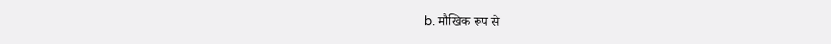b. मौखिक रूप से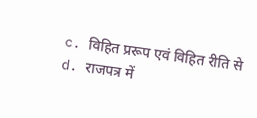c. विहित प्ररूप एवं विहित रीति से
d. राजपत्र में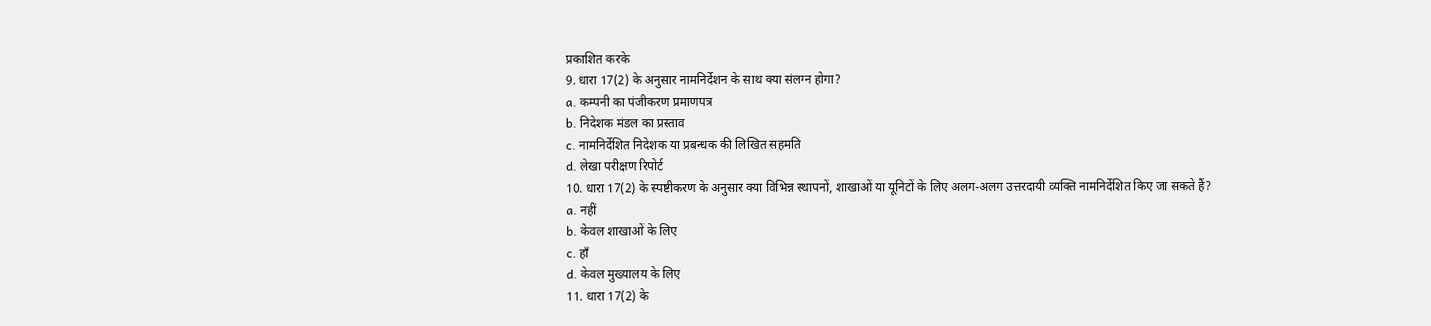प्रकाशित करके
9. धारा 17(2) के अनुसार नामनिर्देशन के साथ क्या संलग्न होगा?
a. कम्पनी का पंजीकरण प्रमाणपत्र
b. निदेशक मंडल का प्रस्ताव
c. नामनिर्देशित निदेशक या प्रबन्धक की लिखित सहमति
d. लेखा परीक्षण रिपोर्ट
10. धारा 17(2) के स्पष्टीकरण के अनुसार क्या विभिन्न स्थापनों, शाखाओं या यूनिटों के लिए अलग-अलग उत्तरदायी व्यक्ति नामनिर्देशित किए जा सकते हैं?
a. नहीं
b. केवल शाखाओं के लिए
c. हाँ
d. केवल मुख्यालय के लिए
11. धारा 17(2) के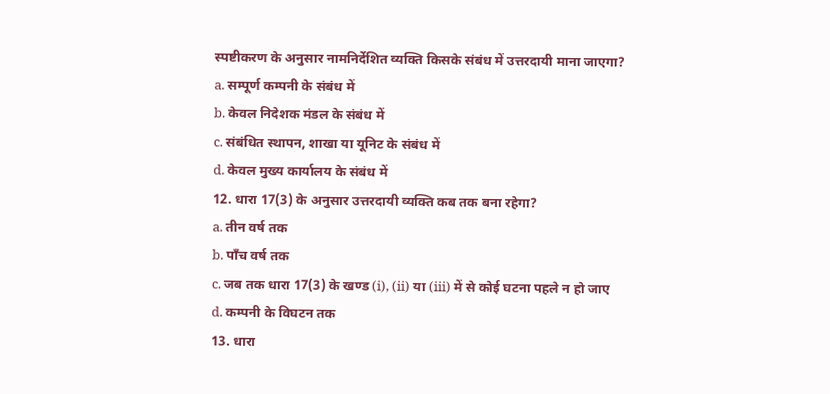स्पष्टीकरण के अनुसार नामनिर्देशित व्यक्ति किसके संबंध में उत्तरदायी माना जाएगा?
a. सम्पूर्ण कम्पनी के संबंध में
b. केवल निदेशक मंडल के संबंध में
c. संबंधित स्थापन, शाखा या यूनिट के संबंध में
d. केवल मुख्य कार्यालय के संबंध में
12. धारा 17(3) के अनुसार उत्तरदायी व्यक्ति कब तक बना रहेगा?
a. तीन वर्ष तक
b. पाँच वर्ष तक
c. जब तक धारा 17(3) के खण्ड (i), (ii) या (iii) में से कोई घटना पहले न हो जाए
d. कम्पनी के विघटन तक
13. धारा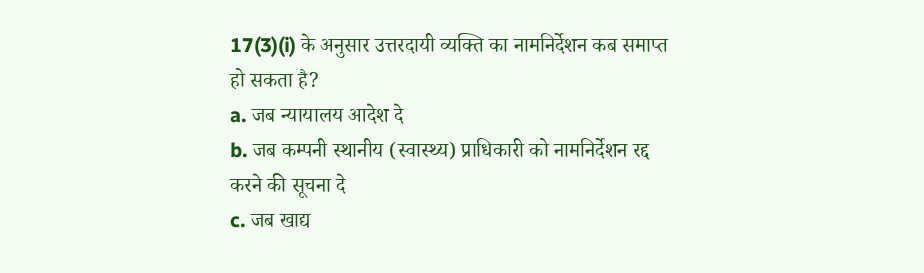17(3)(i) के अनुसार उत्तरदायी व्यक्ति का नामनिर्देशन कब समाप्त हो सकता है?
a. जब न्यायालय आदेश दे
b. जब कम्पनी स्थानीय (स्वास्थ्य) प्राधिकारी को नामनिर्देशन रद्द करने की सूचना दे
c. जब खाद्य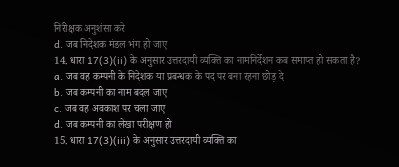निरीक्षक अनुशंसा करे
d. जब निदेशक मंडल भंग हो जाए
14. धारा 17(3)(ii) के अनुसार उत्तरदायी व्यक्ति का नामनिर्देशन कब समाप्त हो सकता है?
a. जब वह कम्पनी के निदेशक या प्रबन्धक के पद पर बना रहना छोड़ दे
b. जब कम्पनी का नाम बदल जाए
c. जब वह अवकाश पर चला जाए
d. जब कम्पनी का लेखा परीक्षण हो
15. धारा 17(3)(iii) के अनुसार उत्तरदायी व्यक्ति का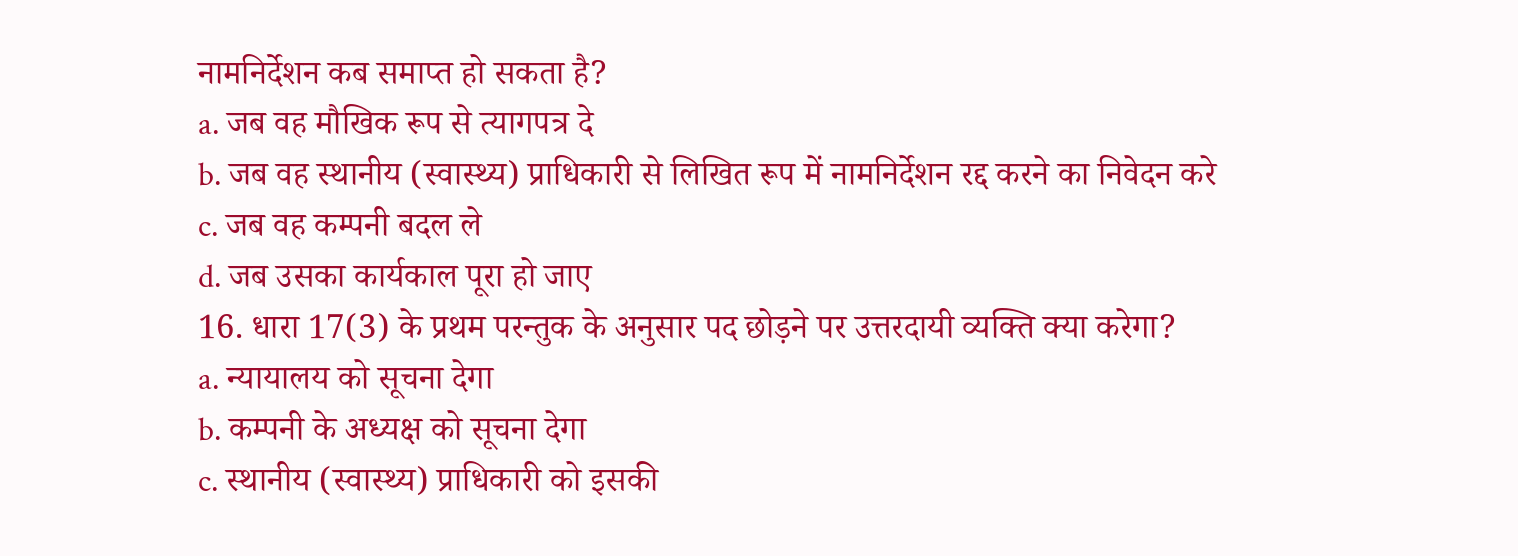नामनिर्देशन कब समाप्त हो सकता है?
a. जब वह मौखिक रूप से त्यागपत्र दे
b. जब वह स्थानीय (स्वास्थ्य) प्राधिकारी से लिखित रूप में नामनिर्देशन रद्द करने का निवेदन करे
c. जब वह कम्पनी बदल ले
d. जब उसका कार्यकाल पूरा हो जाए
16. धारा 17(3) के प्रथम परन्तुक के अनुसार पद छोड़ने पर उत्तरदायी व्यक्ति क्या करेगा?
a. न्यायालय को सूचना देगा
b. कम्पनी के अध्यक्ष को सूचना देगा
c. स्थानीय (स्वास्थ्य) प्राधिकारी को इसकी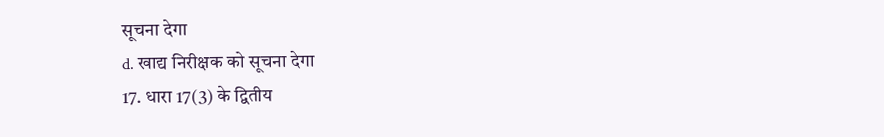सूचना देगा
d. खाद्य निरीक्षक को सूचना देगा
17. धारा 17(3) के द्वितीय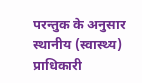परन्तुक के अनुसार स्थानीय (स्वास्थ्य) प्राधिकारी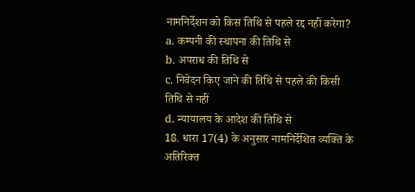नामनिर्देशन को किस तिथि से पहले रद्द नहीं करेगा?
a. कम्पनी की स्थापना की तिथि से
b. अपराध की तिथि से
c. निवेदन किए जाने की तिथि से पहले की किसी तिथि से नहीं
d. न्यायालय के आदेश की तिथि से
18. धारा 17(4) के अनुसार नामनिर्देशित व्यक्ति के अतिरिक्त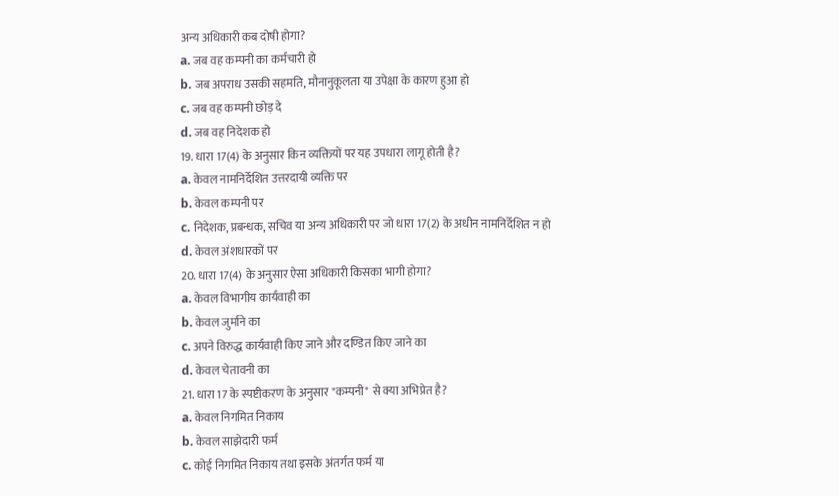अन्य अधिकारी कब दोषी होगा?
a. जब वह कम्पनी का कर्मचारी हो
b. जब अपराध उसकी सहमति, मौनानुकूलता या उपेक्षा के कारण हुआ हो
c. जब वह कम्पनी छोड़ दे
d. जब वह निदेशक हो
19. धारा 17(4) के अनुसार किन व्यक्तियों पर यह उपधारा लागू होती है?
a. केवल नामनिर्देशित उत्तरदायी व्यक्ति पर
b. केवल कम्पनी पर
c. निदेशक, प्रबन्धक, सचिव या अन्य अधिकारी पर जो धारा 17(2) के अधीन नामनिर्देशित न हो
d. केवल अंशधारकों पर
20. धारा 17(4) के अनुसार ऐसा अधिकारी किसका भागी होगा?
a. केवल विभागीय कार्यवाही का
b. केवल जुर्माने का
c. अपने विरुद्ध कार्यवाही किए जाने और दण्डित किए जाने का
d. केवल चेतावनी का
21. धारा 17 के स्पष्टीकरण के अनुसार "कम्पनी" से क्या अभिप्रेत है?
a. केवल निगमित निकाय
b. केवल साझेदारी फर्म
c. कोई निगमित निकाय तथा इसके अंतर्गत फर्म या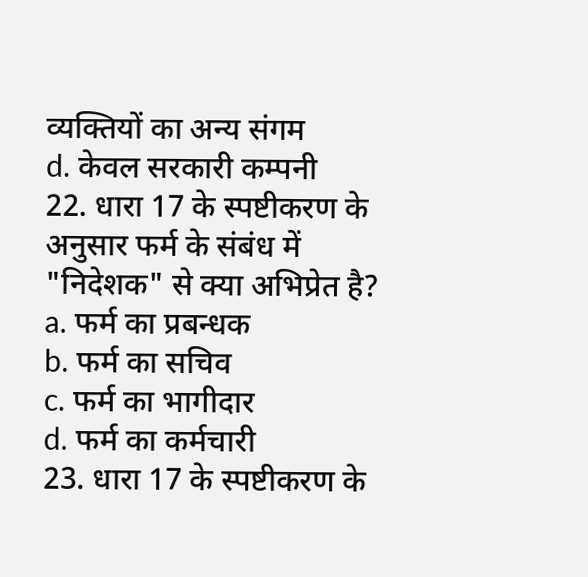व्यक्तियों का अन्य संगम
d. केवल सरकारी कम्पनी
22. धारा 17 के स्पष्टीकरण के अनुसार फर्म के संबंध में "निदेशक" से क्या अभिप्रेत है?
a. फर्म का प्रबन्धक
b. फर्म का सचिव
c. फर्म का भागीदार
d. फर्म का कर्मचारी
23. धारा 17 के स्पष्टीकरण के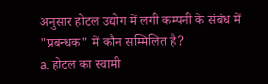अनुसार होटल उद्योग में लगी कम्पनी के संबंध में "प्रबन्धक" में कौन सम्मिलित है?
a. होटल का स्वामी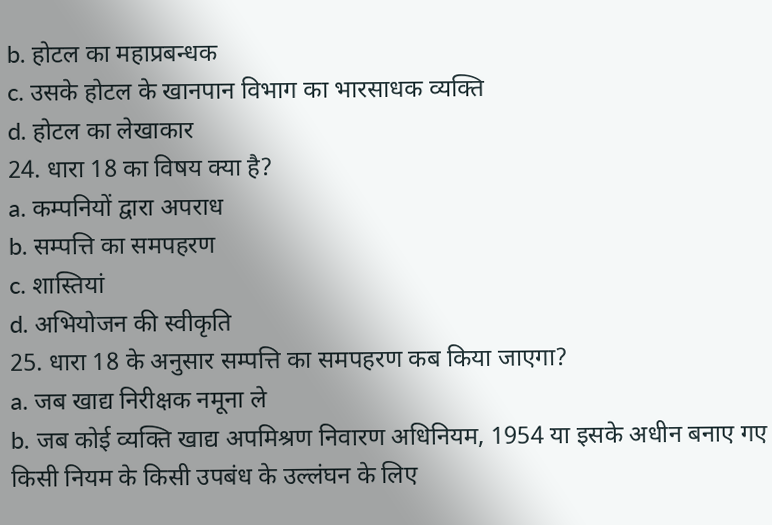b. होटल का महाप्रबन्धक
c. उसके होटल के खानपान विभाग का भारसाधक व्यक्ति
d. होटल का लेखाकार
24. धारा 18 का विषय क्या है?
a. कम्पनियों द्वारा अपराध
b. सम्पत्ति का समपहरण
c. शास्तियां
d. अभियोजन की स्वीकृति
25. धारा 18 के अनुसार सम्पत्ति का समपहरण कब किया जाएगा?
a. जब खाद्य निरीक्षक नमूना ले
b. जब कोई व्यक्ति खाद्य अपमिश्रण निवारण अधिनियम, 1954 या इसके अधीन बनाए गए किसी नियम के किसी उपबंध के उल्लंघन के लिए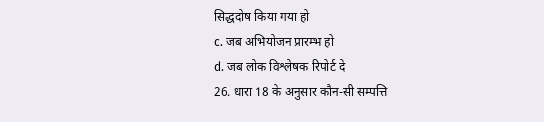सिद्धदोष किया गया हो
c. जब अभियोजन प्रारम्भ हो
d. जब लोक विश्लेषक रिपोर्ट दे
26. धारा 18 के अनुसार कौन-सी सम्पत्ति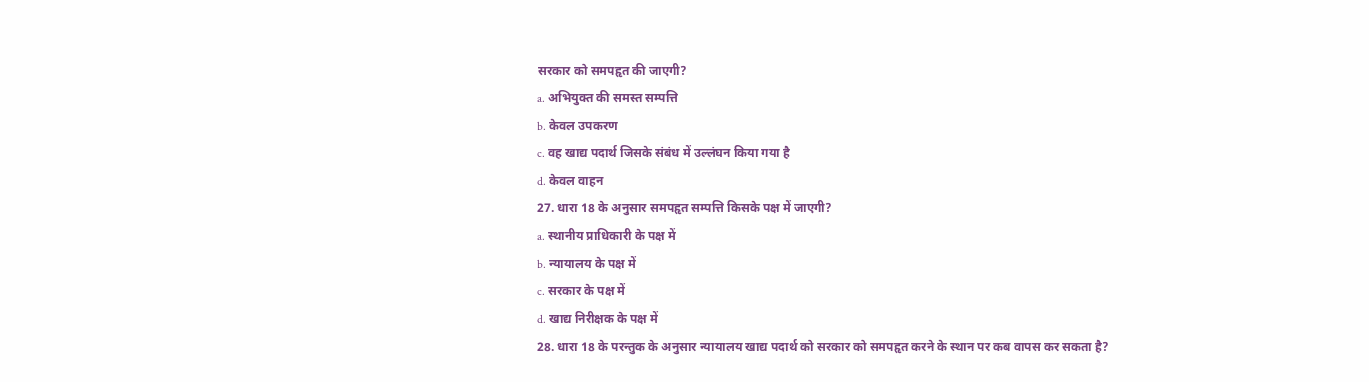सरकार को समपहृत की जाएगी?
a. अभियुक्त की समस्त सम्पत्ति
b. केवल उपकरण
c. वह खाद्य पदार्थ जिसके संबंध में उल्लंघन किया गया है
d. केवल वाहन
27. धारा 18 के अनुसार समपहृत सम्पत्ति किसके पक्ष में जाएगी?
a. स्थानीय प्राधिकारी के पक्ष में
b. न्यायालय के पक्ष में
c. सरकार के पक्ष में
d. खाद्य निरीक्षक के पक्ष में
28. धारा 18 के परन्तुक के अनुसार न्यायालय खाद्य पदार्थ को सरकार को समपहृत करने के स्थान पर कब वापस कर सकता है?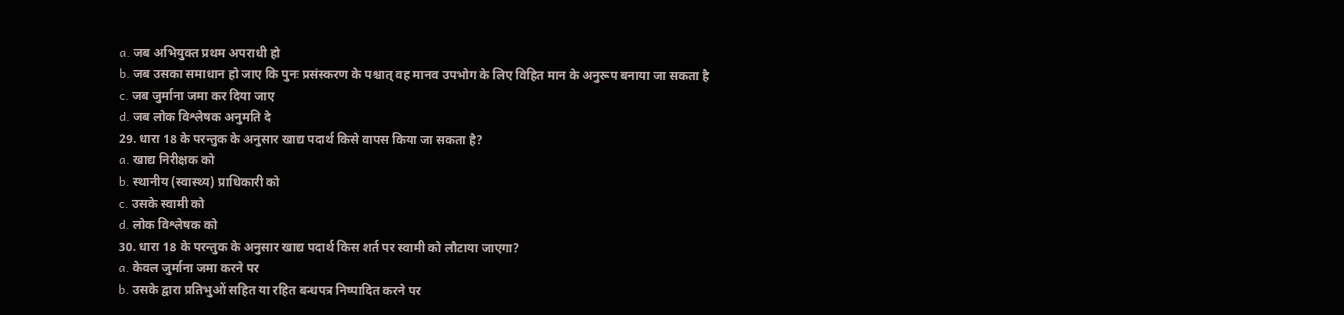a. जब अभियुक्त प्रथम अपराधी हो
b. जब उसका समाधान हो जाए कि पुनः प्रसंस्करण के पश्चात् वह मानव उपभोग के लिए विहित मान के अनुरूप बनाया जा सकता है
c. जब जुर्माना जमा कर दिया जाए
d. जब लोक विश्लेषक अनुमति दे
29. धारा 18 के परन्तुक के अनुसार खाद्य पदार्थ किसे वापस किया जा सकता है?
a. खाद्य निरीक्षक को
b. स्थानीय (स्वास्थ्य) प्राधिकारी को
c. उसके स्वामी को
d. लोक विश्लेषक को
30. धारा 18 के परन्तुक के अनुसार खाद्य पदार्थ किस शर्त पर स्वामी को लौटाया जाएगा?
a. केवल जुर्माना जमा करने पर
b. उसके द्वारा प्रतिभुओं सहित या रहित बन्धपत्र निष्पादित करने पर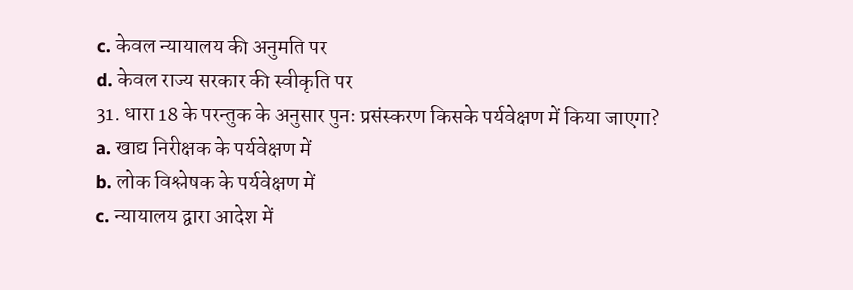c. केवल न्यायालय की अनुमति पर
d. केवल राज्य सरकार की स्वीकृति पर
31. धारा 18 के परन्तुक के अनुसार पुनः प्रसंस्करण किसके पर्यवेक्षण में किया जाएगा?
a. खाद्य निरीक्षक के पर्यवेक्षण में
b. लोक विश्लेषक के पर्यवेक्षण में
c. न्यायालय द्वारा आदेश में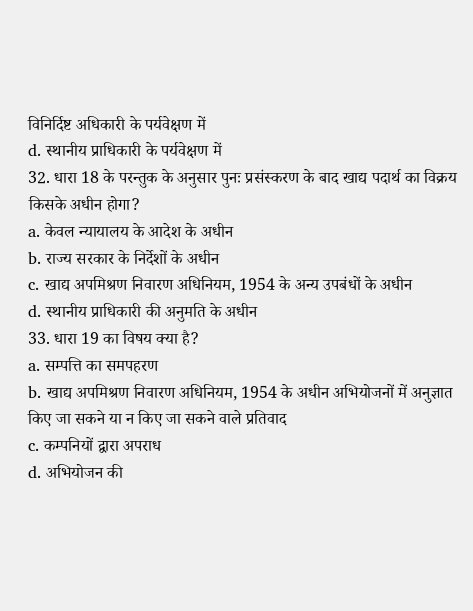विनिर्दिष्ट अधिकारी के पर्यवेक्षण में
d. स्थानीय प्राधिकारी के पर्यवेक्षण में
32. धारा 18 के परन्तुक के अनुसार पुनः प्रसंस्करण के बाद खाद्य पदार्थ का विक्रय किसके अधीन होगा?
a. केवल न्यायालय के आदेश के अधीन
b. राज्य सरकार के निर्देशों के अधीन
c. खाद्य अपमिश्रण निवारण अधिनियम, 1954 के अन्य उपबंधों के अधीन
d. स्थानीय प्राधिकारी की अनुमति के अधीन
33. धारा 19 का विषय क्या है?
a. सम्पत्ति का समपहरण
b. खाद्य अपमिश्रण निवारण अधिनियम, 1954 के अधीन अभियोजनों में अनुज्ञात किए जा सकने या न किए जा सकने वाले प्रतिवाद
c. कम्पनियों द्वारा अपराध
d. अभियोजन की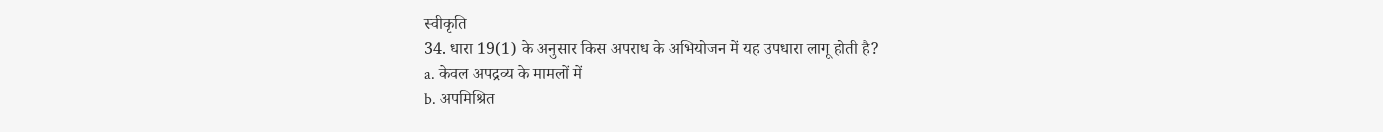स्वीकृति
34. धारा 19(1) के अनुसार किस अपराध के अभियोजन में यह उपधारा लागू होती है?
a. केवल अपद्रव्य के मामलों में
b. अपमिश्रित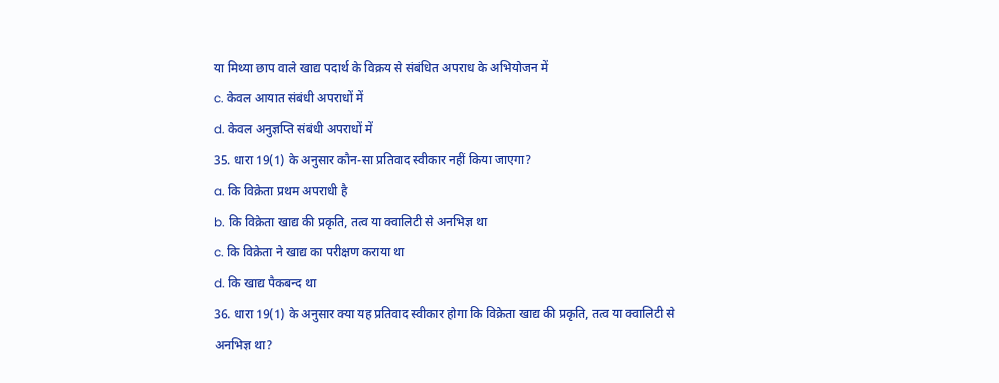या मिथ्या छाप वाले खाद्य पदार्थ के विक्रय से संबंधित अपराध के अभियोजन में
c. केवल आयात संबंधी अपराधों में
d. केवल अनुज्ञप्ति संबंधी अपराधों में
35. धारा 19(1) के अनुसार कौन-सा प्रतिवाद स्वीकार नहीं किया जाएगा?
a. कि विक्रेता प्रथम अपराधी है
b. कि विक्रेता खाद्य की प्रकृति, तत्व या क्वालिटी से अनभिज्ञ था
c. कि विक्रेता ने खाद्य का परीक्षण कराया था
d. कि खाद्य पैकबन्द था
36. धारा 19(1) के अनुसार क्या यह प्रतिवाद स्वीकार होगा कि विक्रेता खाद्य की प्रकृति, तत्व या क्वालिटी से अनभिज्ञ था?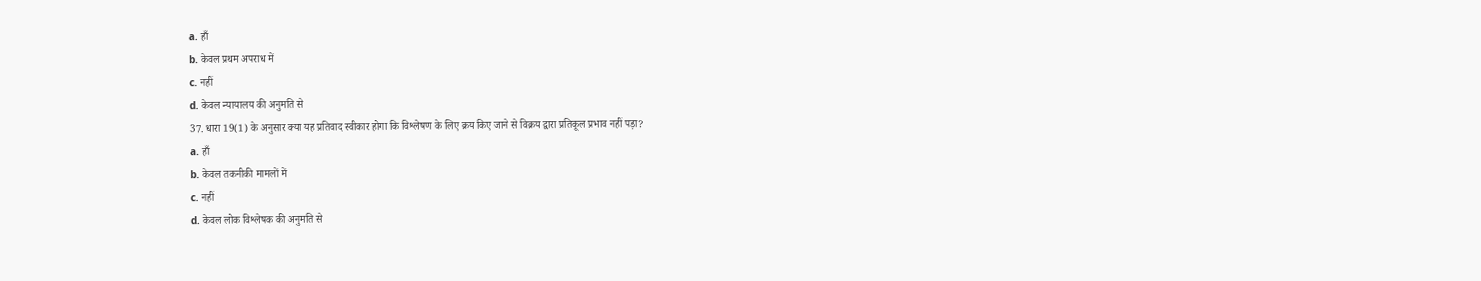a. हाँ
b. केवल प्रथम अपराध में
c. नहीं
d. केवल न्यायालय की अनुमति से
37. धारा 19(1) के अनुसार क्या यह प्रतिवाद स्वीकार होगा कि विश्लेषण के लिए क्रय किए जाने से विक्रय द्वारा प्रतिकूल प्रभाव नहीं पड़ा?
a. हाँ
b. केवल तकनीकी मामलों में
c. नहीं
d. केवल लोक विश्लेषक की अनुमति से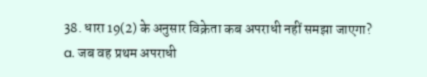38. धारा 19(2) के अनुसार विक्रेता कब अपराधी नहीं समझा जाएगा?
a. जब वह प्रथम अपराधी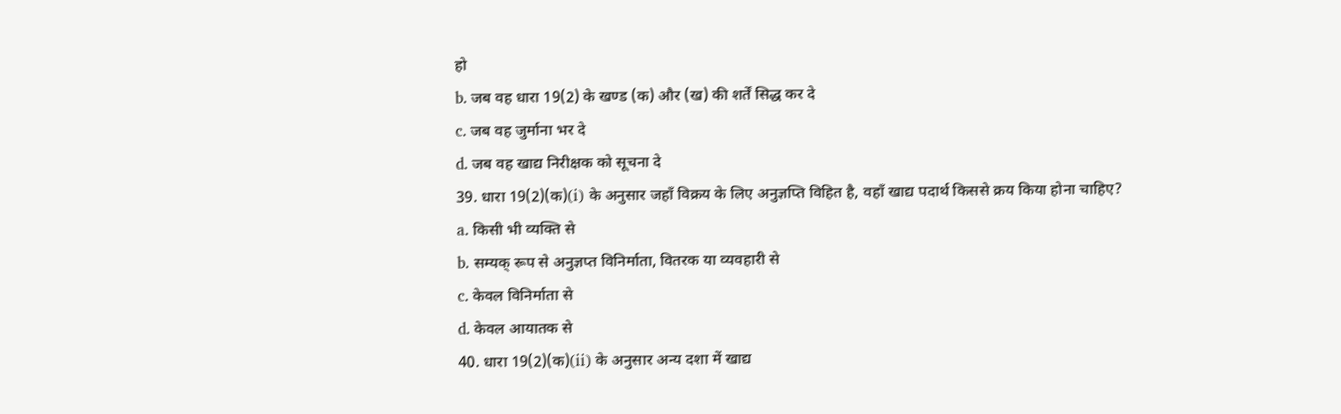हो
b. जब वह धारा 19(2) के खण्ड (क) और (ख) की शर्तें सिद्ध कर दे
c. जब वह जुर्माना भर दे
d. जब वह खाद्य निरीक्षक को सूचना दे
39. धारा 19(2)(क)(i) के अनुसार जहाँ विक्रय के लिए अनुज्ञप्ति विहित है, वहाँ खाद्य पदार्थ किससे क्रय किया होना चाहिए?
a. किसी भी व्यक्ति से
b. सम्यक् रूप से अनुज्ञप्त विनिर्माता, वितरक या व्यवहारी से
c. केवल विनिर्माता से
d. केवल आयातक से
40. धारा 19(2)(क)(ii) के अनुसार अन्य दशा में खाद्य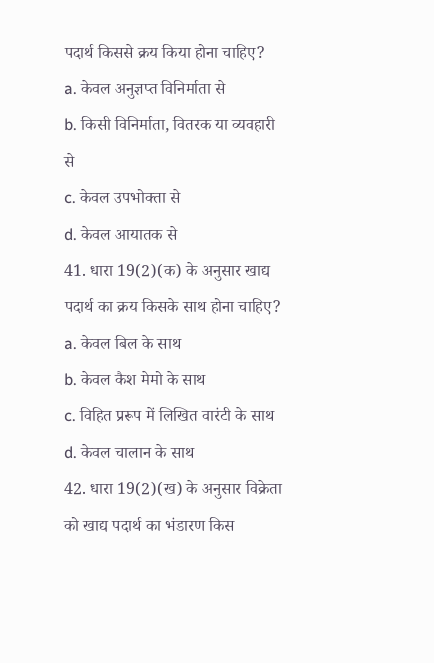पदार्थ किससे क्रय किया होना चाहिए?
a. केवल अनुज्ञप्त विनिर्माता से
b. किसी विनिर्माता, वितरक या व्यवहारी से
c. केवल उपभोक्ता से
d. केवल आयातक से
41. धारा 19(2)(क) के अनुसार खाद्य पदार्थ का क्रय किसके साथ होना चाहिए?
a. केवल बिल के साथ
b. केवल कैश मेमो के साथ
c. विहित प्ररूप में लिखित वारंटी के साथ
d. केवल चालान के साथ
42. धारा 19(2)(ख) के अनुसार विक्रेता को खाद्य पदार्थ का भंडारण किस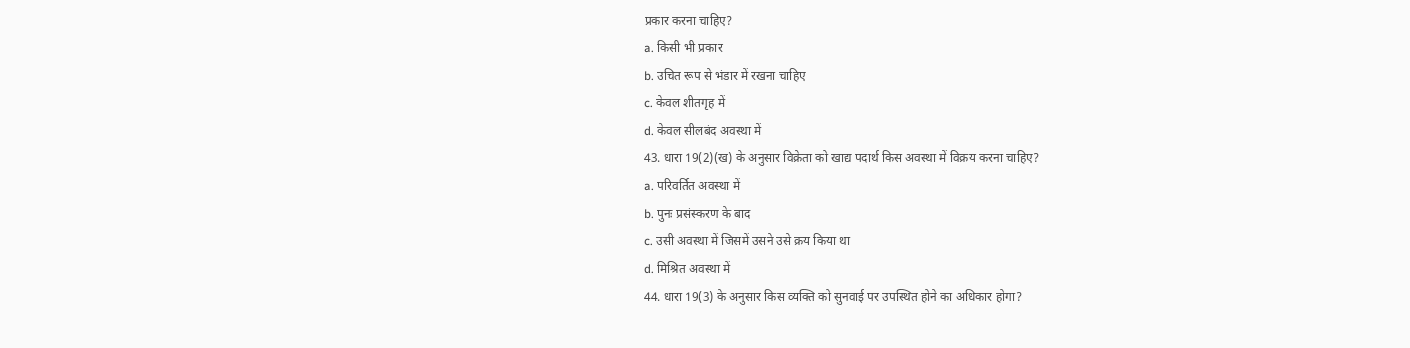प्रकार करना चाहिए?
a. किसी भी प्रकार
b. उचित रूप से भंडार में रखना चाहिए
c. केवल शीतगृह में
d. केवल सीलबंद अवस्था में
43. धारा 19(2)(ख) के अनुसार विक्रेता को खाद्य पदार्थ किस अवस्था में विक्रय करना चाहिए?
a. परिवर्तित अवस्था में
b. पुनः प्रसंस्करण के बाद
c. उसी अवस्था में जिसमें उसने उसे क्रय किया था
d. मिश्रित अवस्था में
44. धारा 19(3) के अनुसार किस व्यक्ति को सुनवाई पर उपस्थित होने का अधिकार होगा?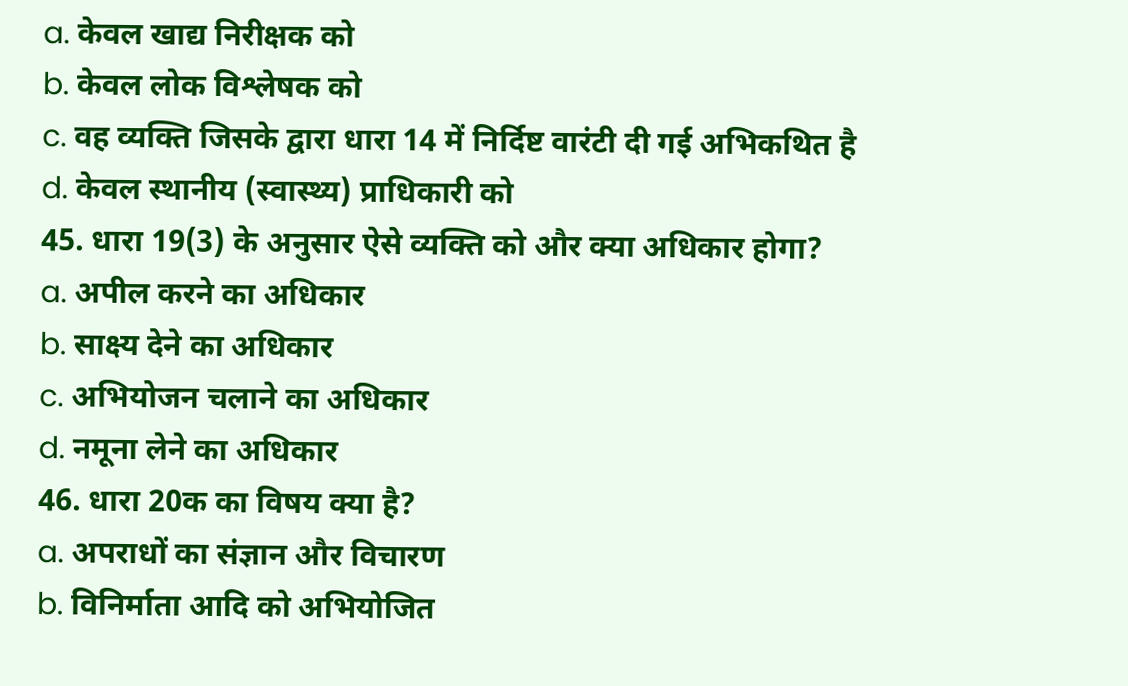a. केवल खाद्य निरीक्षक को
b. केवल लोक विश्लेषक को
c. वह व्यक्ति जिसके द्वारा धारा 14 में निर्दिष्ट वारंटी दी गई अभिकथित है
d. केवल स्थानीय (स्वास्थ्य) प्राधिकारी को
45. धारा 19(3) के अनुसार ऐसे व्यक्ति को और क्या अधिकार होगा?
a. अपील करने का अधिकार
b. साक्ष्य देने का अधिकार
c. अभियोजन चलाने का अधिकार
d. नमूना लेने का अधिकार
46. धारा 20क का विषय क्या है?
a. अपराधों का संज्ञान और विचारण
b. विनिर्माता आदि को अभियोजित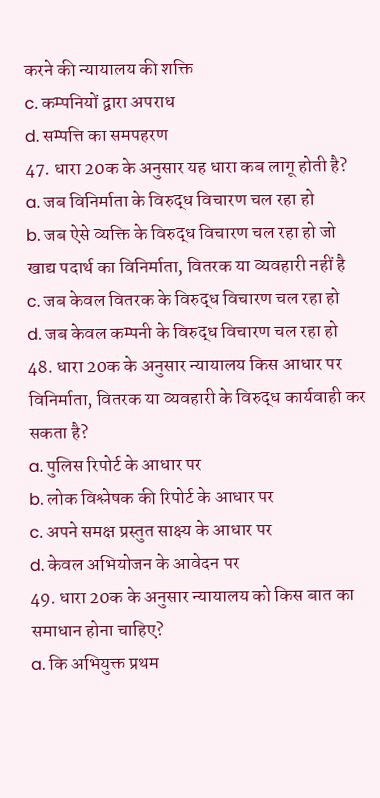करने की न्यायालय की शक्ति
c. कम्पनियों द्वारा अपराध
d. सम्पत्ति का समपहरण
47. धारा 20क के अनुसार यह धारा कब लागू होती है?
a. जब विनिर्माता के विरुद्ध विचारण चल रहा हो
b. जब ऐसे व्यक्ति के विरुद्ध विचारण चल रहा हो जो खाद्य पदार्थ का विनिर्माता, वितरक या व्यवहारी नहीं है
c. जब केवल वितरक के विरुद्ध विचारण चल रहा हो
d. जब केवल कम्पनी के विरुद्ध विचारण चल रहा हो
48. धारा 20क के अनुसार न्यायालय किस आधार पर विनिर्माता, वितरक या व्यवहारी के विरुद्ध कार्यवाही कर सकता है?
a. पुलिस रिपोर्ट के आधार पर
b. लोक विश्लेषक की रिपोर्ट के आधार पर
c. अपने समक्ष प्रस्तुत साक्ष्य के आधार पर
d. केवल अभियोजन के आवेदन पर
49. धारा 20क के अनुसार न्यायालय को किस बात का समाधान होना चाहिए?
a. कि अभियुक्त प्रथम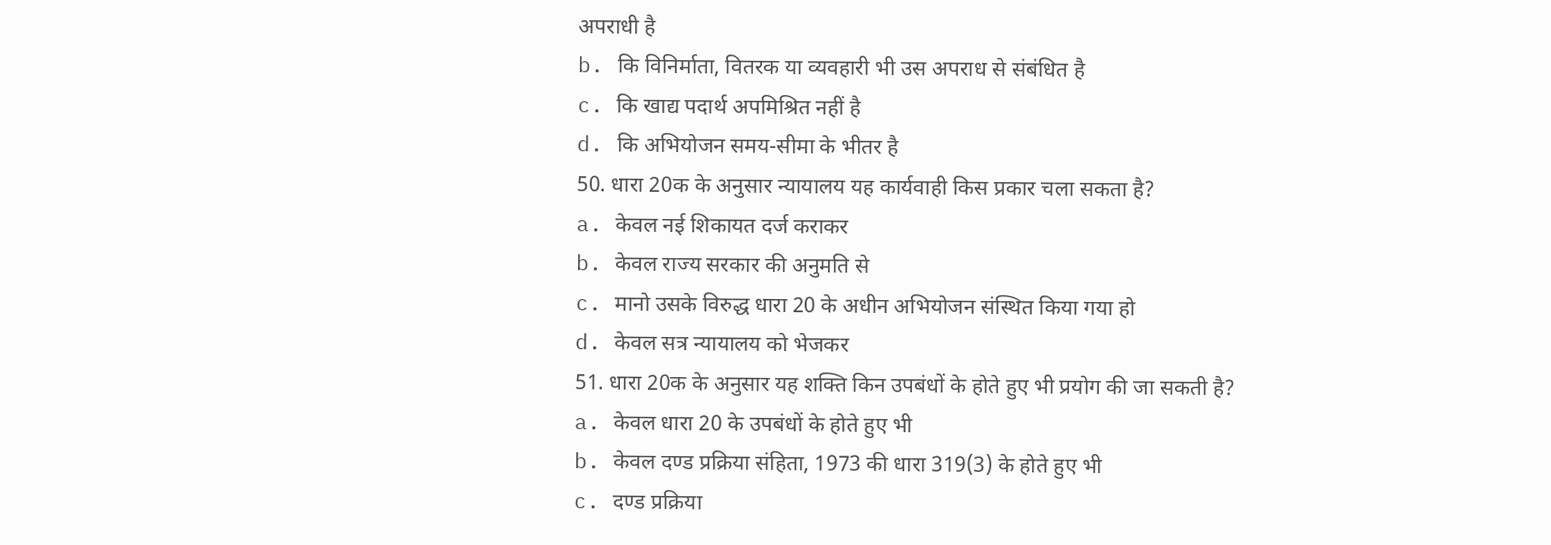अपराधी है
b. कि विनिर्माता, वितरक या व्यवहारी भी उस अपराध से संबंधित है
c. कि खाद्य पदार्थ अपमिश्रित नहीं है
d. कि अभियोजन समय-सीमा के भीतर है
50. धारा 20क के अनुसार न्यायालय यह कार्यवाही किस प्रकार चला सकता है?
a. केवल नई शिकायत दर्ज कराकर
b. केवल राज्य सरकार की अनुमति से
c. मानो उसके विरुद्ध धारा 20 के अधीन अभियोजन संस्थित किया गया हो
d. केवल सत्र न्यायालय को भेजकर
51. धारा 20क के अनुसार यह शक्ति किन उपबंधों के होते हुए भी प्रयोग की जा सकती है?
a. केवल धारा 20 के उपबंधों के होते हुए भी
b. केवल दण्ड प्रक्रिया संहिता, 1973 की धारा 319(3) के होते हुए भी
c. दण्ड प्रक्रिया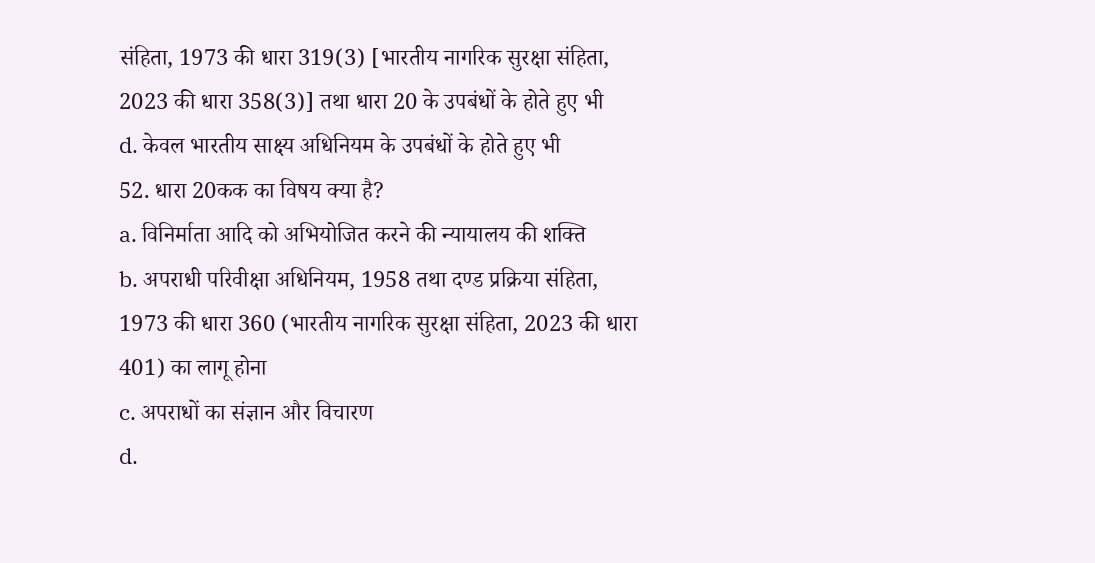संहिता, 1973 की धारा 319(3) [भारतीय नागरिक सुरक्षा संहिता, 2023 की धारा 358(3)] तथा धारा 20 के उपबंधों के होते हुए भी
d. केवल भारतीय साक्ष्य अधिनियम के उपबंधों के होते हुए भी
52. धारा 20कक का विषय क्या है?
a. विनिर्माता आदि को अभियोजित करने की न्यायालय की शक्ति
b. अपराधी परिवीक्षा अधिनियम, 1958 तथा दण्ड प्रक्रिया संहिता, 1973 की धारा 360 (भारतीय नागरिक सुरक्षा संहिता, 2023 की धारा 401) का लागू होना
c. अपराधों का संज्ञान और विचारण
d.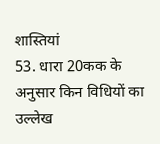शास्तियां
53. धारा 20कक के अनुसार किन विधियों का उल्लेख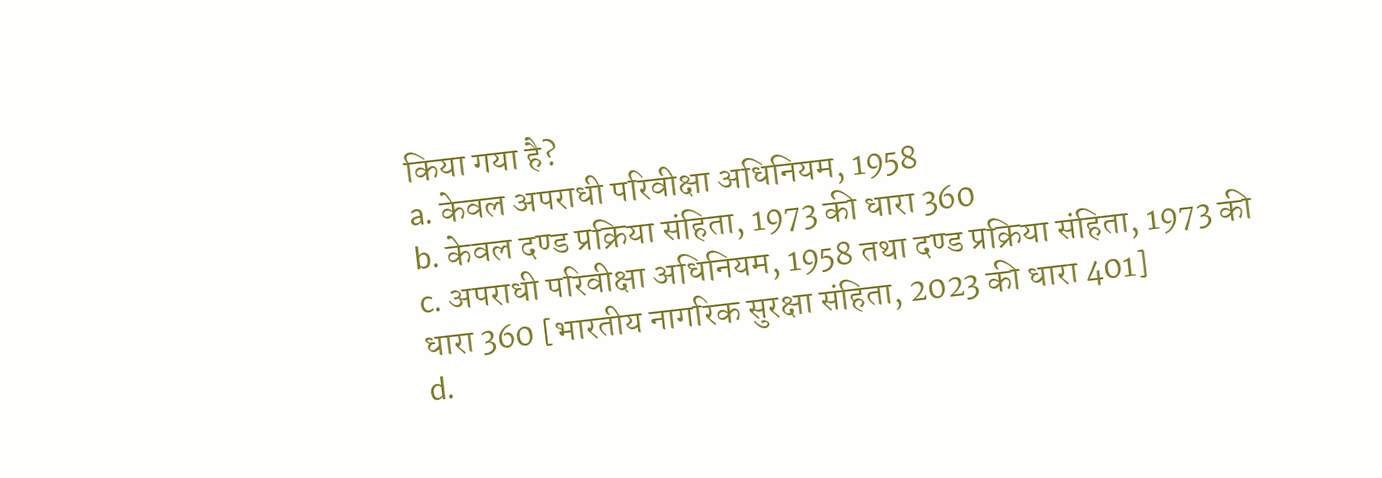किया गया है?
a. केवल अपराधी परिवीक्षा अधिनियम, 1958
b. केवल दण्ड प्रक्रिया संहिता, 1973 की धारा 360
c. अपराधी परिवीक्षा अधिनियम, 1958 तथा दण्ड प्रक्रिया संहिता, 1973 की धारा 360 [भारतीय नागरिक सुरक्षा संहिता, 2023 की धारा 401]
d.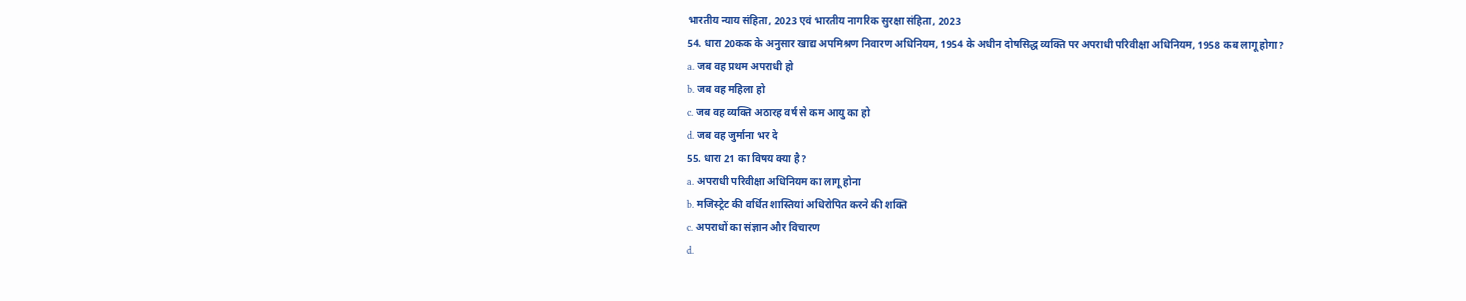भारतीय न्याय संहिता, 2023 एवं भारतीय नागरिक सुरक्षा संहिता, 2023
54. धारा 20कक के अनुसार खाद्य अपमिश्रण निवारण अधिनियम, 1954 के अधीन दोषसिद्ध व्यक्ति पर अपराधी परिवीक्षा अधिनियम, 1958 कब लागू होगा?
a. जब वह प्रथम अपराधी हो
b. जब वह महिला हो
c. जब वह व्यक्ति अठारह वर्ष से कम आयु का हो
d. जब वह जुर्माना भर दे
55. धारा 21 का विषय क्या है?
a. अपराधी परिवीक्षा अधिनियम का लागू होना
b. मजिस्ट्रेट की वर्धित शास्तियां अधिरोपित करने की शक्ति
c. अपराधों का संज्ञान और विचारण
d.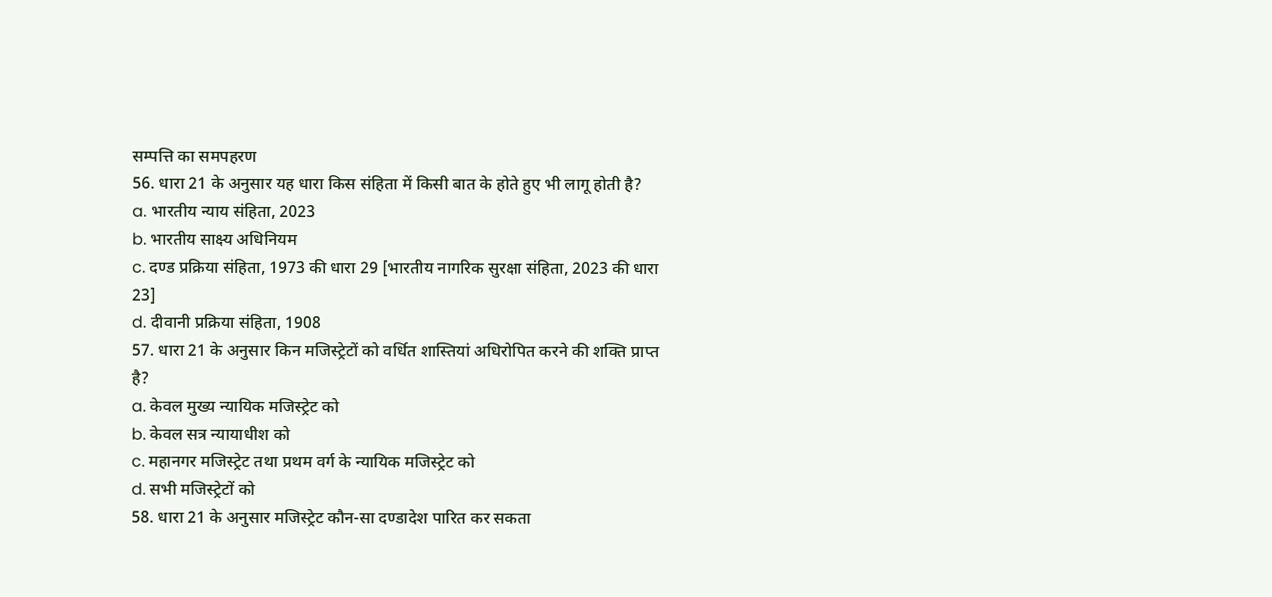सम्पत्ति का समपहरण
56. धारा 21 के अनुसार यह धारा किस संहिता में किसी बात के होते हुए भी लागू होती है?
a. भारतीय न्याय संहिता, 2023
b. भारतीय साक्ष्य अधिनियम
c. दण्ड प्रक्रिया संहिता, 1973 की धारा 29 [भारतीय नागरिक सुरक्षा संहिता, 2023 की धारा 23]
d. दीवानी प्रक्रिया संहिता, 1908
57. धारा 21 के अनुसार किन मजिस्ट्रेटों को वर्धित शास्तियां अधिरोपित करने की शक्ति प्राप्त है?
a. केवल मुख्य न्यायिक मजिस्ट्रेट को
b. केवल सत्र न्यायाधीश को
c. महानगर मजिस्ट्रेट तथा प्रथम वर्ग के न्यायिक मजिस्ट्रेट को
d. सभी मजिस्ट्रेटों को
58. धारा 21 के अनुसार मजिस्ट्रेट कौन-सा दण्डादेश पारित कर सकता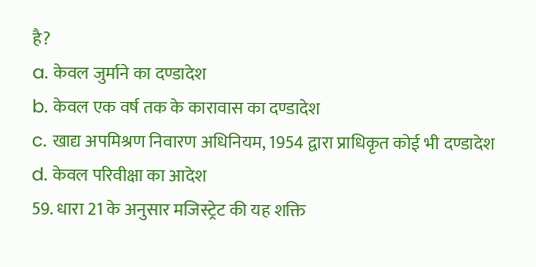है?
a. केवल जुर्माने का दण्डादेश
b. केवल एक वर्ष तक के कारावास का दण्डादेश
c. खाद्य अपमिश्रण निवारण अधिनियम, 1954 द्वारा प्राधिकृत कोई भी दण्डादेश
d. केवल परिवीक्षा का आदेश
59. धारा 21 के अनुसार मजिस्ट्रेट की यह शक्ति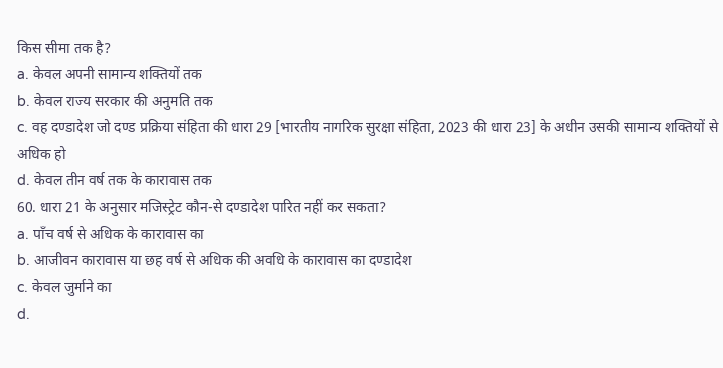किस सीमा तक है?
a. केवल अपनी सामान्य शक्तियों तक
b. केवल राज्य सरकार की अनुमति तक
c. वह दण्डादेश जो दण्ड प्रक्रिया संहिता की धारा 29 [भारतीय नागरिक सुरक्षा संहिता, 2023 की धारा 23] के अधीन उसकी सामान्य शक्तियों से अधिक हो
d. केवल तीन वर्ष तक के कारावास तक
60. धारा 21 के अनुसार मजिस्ट्रेट कौन-से दण्डादेश पारित नहीं कर सकता?
a. पाँच वर्ष से अधिक के कारावास का
b. आजीवन कारावास या छह वर्ष से अधिक की अवधि के कारावास का दण्डादेश
c. केवल जुर्माने का
d.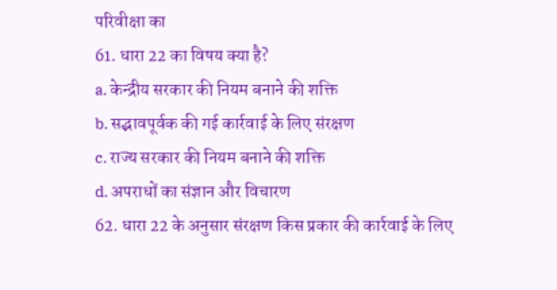परिवीक्षा का
61. धारा 22 का विषय क्या है?
a. केन्द्रीय सरकार की नियम बनाने की शक्ति
b. सद्भावपूर्वक की गई कार्रवाई के लिए संरक्षण
c. राज्य सरकार की नियम बनाने की शक्ति
d. अपराधों का संज्ञान और विचारण
62. धारा 22 के अनुसार संरक्षण किस प्रकार की कार्रवाई के लिए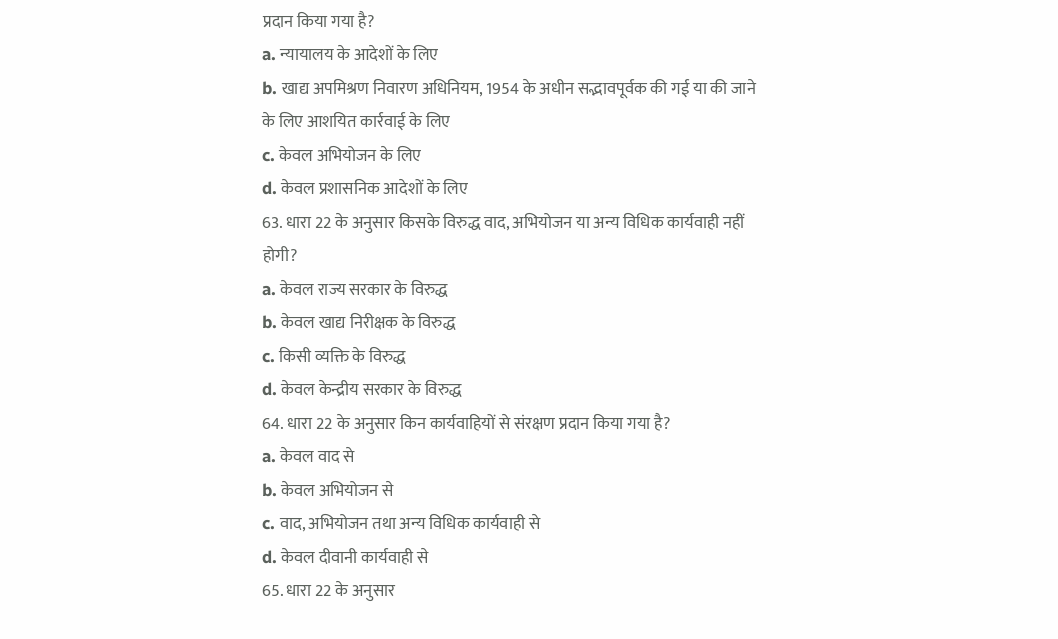प्रदान किया गया है?
a. न्यायालय के आदेशों के लिए
b. खाद्य अपमिश्रण निवारण अधिनियम, 1954 के अधीन सद्भावपूर्वक की गई या की जाने के लिए आशयित कार्रवाई के लिए
c. केवल अभियोजन के लिए
d. केवल प्रशासनिक आदेशों के लिए
63. धारा 22 के अनुसार किसके विरुद्ध वाद, अभियोजन या अन्य विधिक कार्यवाही नहीं होगी?
a. केवल राज्य सरकार के विरुद्ध
b. केवल खाद्य निरीक्षक के विरुद्ध
c. किसी व्यक्ति के विरुद्ध
d. केवल केन्द्रीय सरकार के विरुद्ध
64. धारा 22 के अनुसार किन कार्यवाहियों से संरक्षण प्रदान किया गया है?
a. केवल वाद से
b. केवल अभियोजन से
c. वाद, अभियोजन तथा अन्य विधिक कार्यवाही से
d. केवल दीवानी कार्यवाही से
65. धारा 22 के अनुसार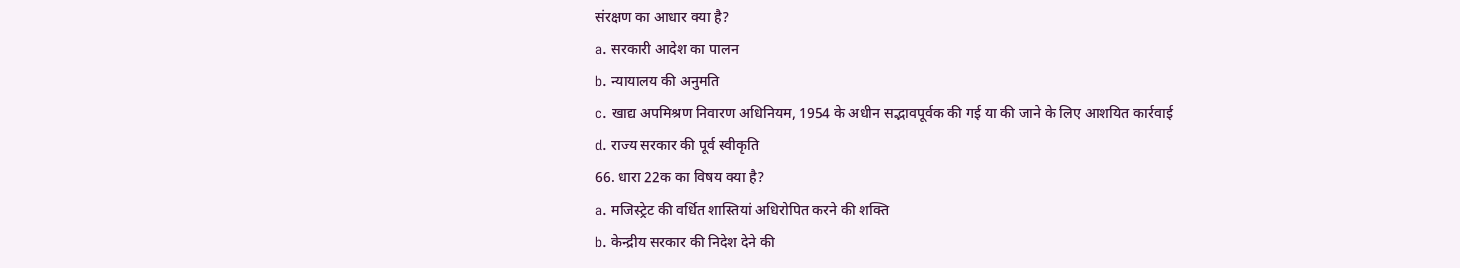संरक्षण का आधार क्या है?
a. सरकारी आदेश का पालन
b. न्यायालय की अनुमति
c. खाद्य अपमिश्रण निवारण अधिनियम, 1954 के अधीन सद्भावपूर्वक की गई या की जाने के लिए आशयित कार्रवाई
d. राज्य सरकार की पूर्व स्वीकृति
66. धारा 22क का विषय क्या है?
a. मजिस्ट्रेट की वर्धित शास्तियां अधिरोपित करने की शक्ति
b. केन्द्रीय सरकार की निदेश देने की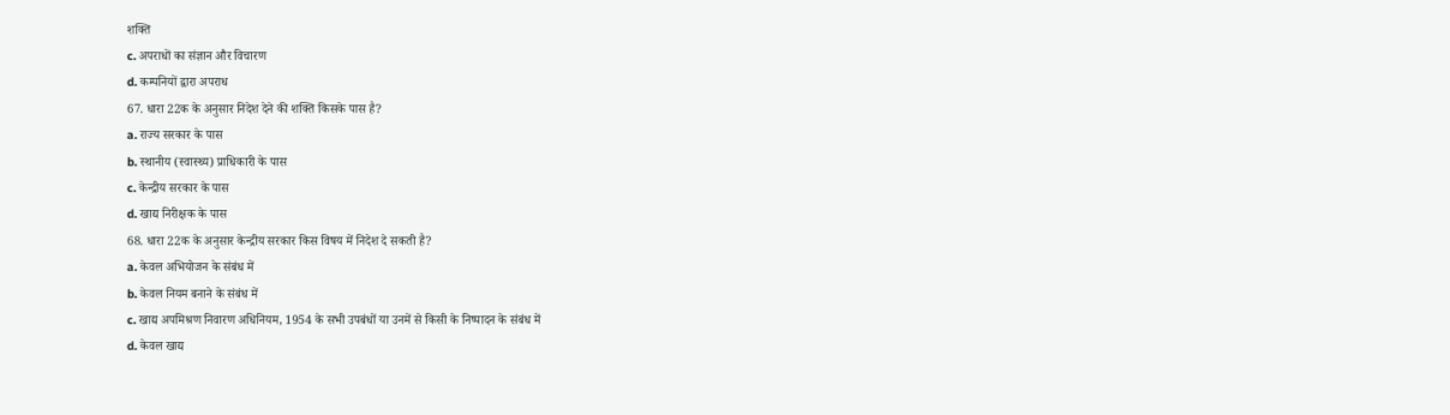शक्ति
c. अपराधों का संज्ञान और विचारण
d. कम्पनियों द्वारा अपराध
67. धारा 22क के अनुसार निदेश देने की शक्ति किसके पास है?
a. राज्य सरकार के पास
b. स्थानीय (स्वास्थ्य) प्राधिकारी के पास
c. केन्द्रीय सरकार के पास
d. खाद्य निरीक्षक के पास
68. धारा 22क के अनुसार केन्द्रीय सरकार किस विषय में निदेश दे सकती है?
a. केवल अभियोजन के संबंध में
b. केवल नियम बनाने के संबंध में
c. खाद्य अपमिश्रण निवारण अधिनियम, 1954 के सभी उपबंधों या उनमें से किसी के निष्पादन के संबंध में
d. केवल खाद्य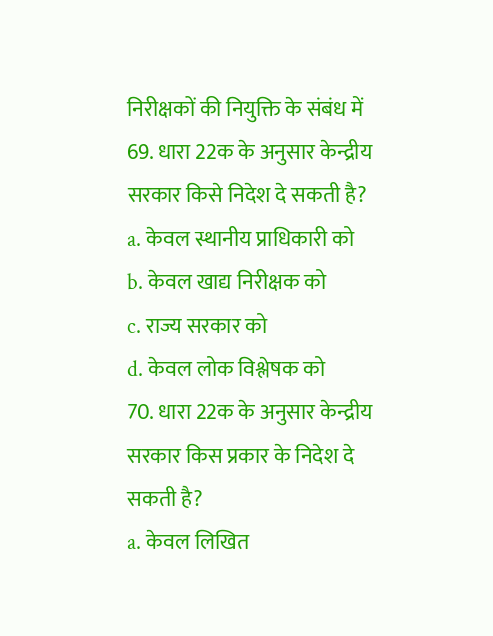निरीक्षकों की नियुक्ति के संबंध में
69. धारा 22क के अनुसार केन्द्रीय सरकार किसे निदेश दे सकती है?
a. केवल स्थानीय प्राधिकारी को
b. केवल खाद्य निरीक्षक को
c. राज्य सरकार को
d. केवल लोक विश्लेषक को
70. धारा 22क के अनुसार केन्द्रीय सरकार किस प्रकार के निदेश दे सकती है?
a. केवल लिखित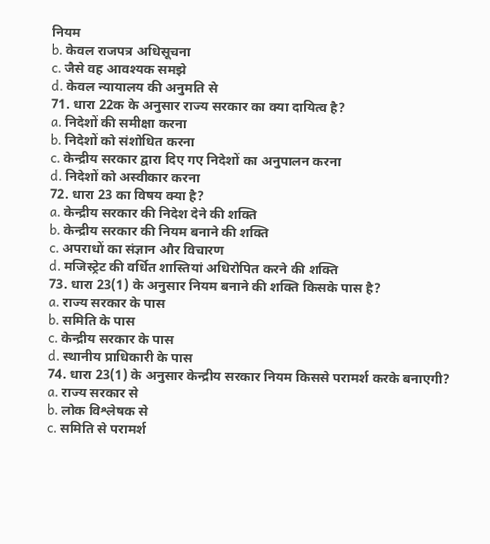नियम
b. केवल राजपत्र अधिसूचना
c. जैसे वह आवश्यक समझे
d. केवल न्यायालय की अनुमति से
71. धारा 22क के अनुसार राज्य सरकार का क्या दायित्व है?
a. निदेशों की समीक्षा करना
b. निदेशों को संशोधित करना
c. केन्द्रीय सरकार द्वारा दिए गए निदेशों का अनुपालन करना
d. निदेशों को अस्वीकार करना
72. धारा 23 का विषय क्या है?
a. केन्द्रीय सरकार की निदेश देने की शक्ति
b. केन्द्रीय सरकार की नियम बनाने की शक्ति
c. अपराधों का संज्ञान और विचारण
d. मजिस्ट्रेट की वर्धित शास्तियां अधिरोपित करने की शक्ति
73. धारा 23(1) के अनुसार नियम बनाने की शक्ति किसके पास है?
a. राज्य सरकार के पास
b. समिति के पास
c. केन्द्रीय सरकार के पास
d. स्थानीय प्राधिकारी के पास
74. धारा 23(1) के अनुसार केन्द्रीय सरकार नियम किससे परामर्श करके बनाएगी?
a. राज्य सरकार से
b. लोक विश्लेषक से
c. समिति से परामर्श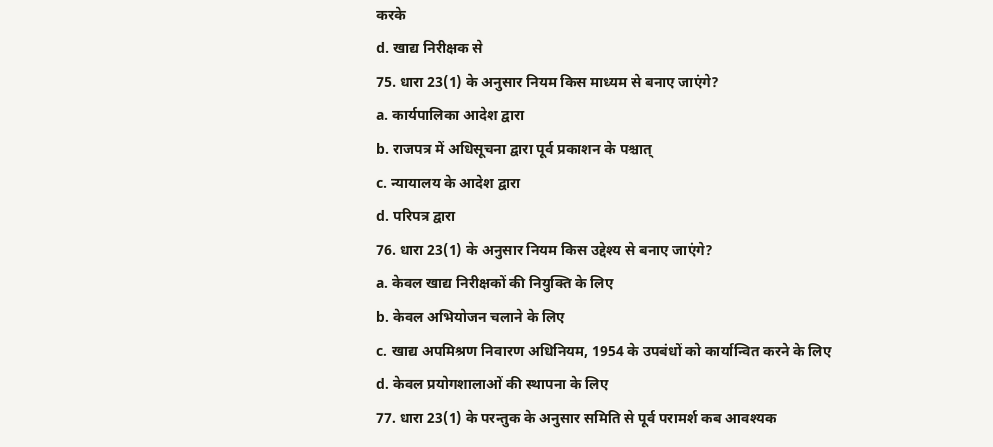करके
d. खाद्य निरीक्षक से
75. धारा 23(1) के अनुसार नियम किस माध्यम से बनाए जाएंगे?
a. कार्यपालिका आदेश द्वारा
b. राजपत्र में अधिसूचना द्वारा पूर्व प्रकाशन के पश्चात्
c. न्यायालय के आदेश द्वारा
d. परिपत्र द्वारा
76. धारा 23(1) के अनुसार नियम किस उद्देश्य से बनाए जाएंगे?
a. केवल खाद्य निरीक्षकों की नियुक्ति के लिए
b. केवल अभियोजन चलाने के लिए
c. खाद्य अपमिश्रण निवारण अधिनियम, 1954 के उपबंधों को कार्यान्वित करने के लिए
d. केवल प्रयोगशालाओं की स्थापना के लिए
77. धारा 23(1) के परन्तुक के अनुसार समिति से पूर्व परामर्श कब आवश्यक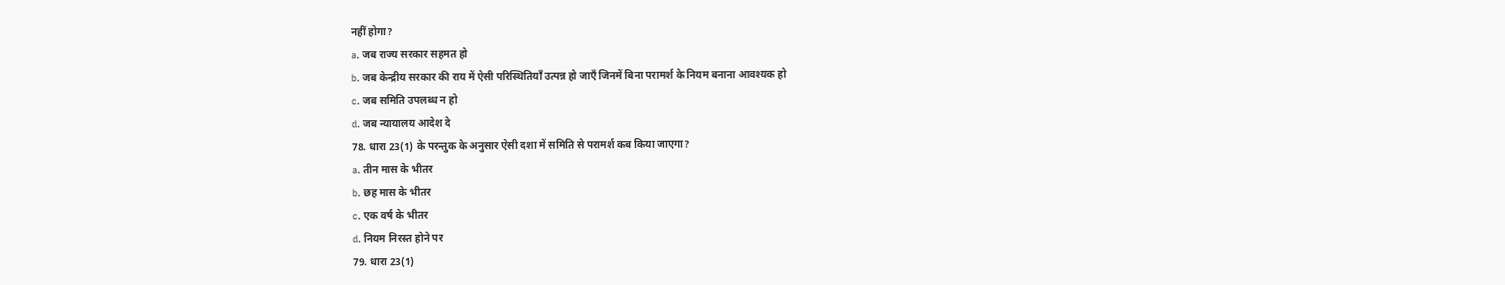नहीं होगा?
a. जब राज्य सरकार सहमत हो
b. जब केन्द्रीय सरकार की राय में ऐसी परिस्थितियाँ उत्पन्न हो जाएँ जिनमें बिना परामर्श के नियम बनाना आवश्यक हो
c. जब समिति उपलब्ध न हो
d. जब न्यायालय आदेश दे
78. धारा 23(1) के परन्तुक के अनुसार ऐसी दशा में समिति से परामर्श कब किया जाएगा?
a. तीन मास के भीतर
b. छह मास के भीतर
c. एक वर्ष के भीतर
d. नियम निरस्त होने पर
79. धारा 23(1)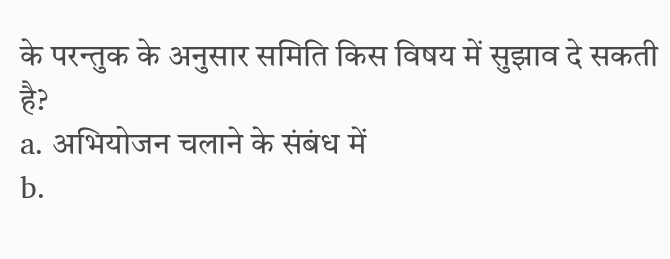के परन्तुक के अनुसार समिति किस विषय में सुझाव दे सकती है?
a. अभियोजन चलाने के संबंध में
b.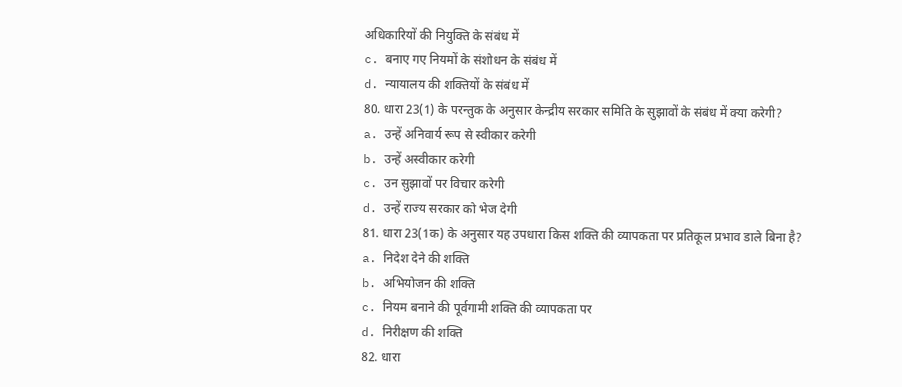अधिकारियों की नियुक्ति के संबंध में
c. बनाए गए नियमों के संशोधन के संबंध में
d. न्यायालय की शक्तियों के संबंध में
80. धारा 23(1) के परन्तुक के अनुसार केन्द्रीय सरकार समिति के सुझावों के संबंध में क्या करेगी?
a. उन्हें अनिवार्य रूप से स्वीकार करेगी
b. उन्हें अस्वीकार करेगी
c. उन सुझावों पर विचार करेगी
d. उन्हें राज्य सरकार को भेज देगी
81. धारा 23(1क) के अनुसार यह उपधारा किस शक्ति की व्यापकता पर प्रतिकूल प्रभाव डाले बिना है?
a. निदेश देने की शक्ति
b. अभियोजन की शक्ति
c. नियम बनाने की पूर्वगामी शक्ति की व्यापकता पर
d. निरीक्षण की शक्ति
82. धारा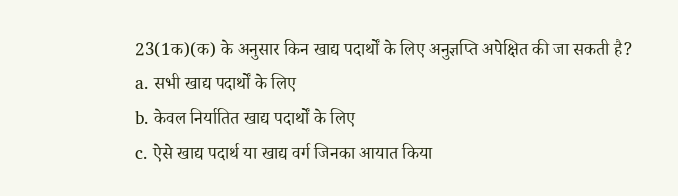23(1क)(क) के अनुसार किन खाद्य पदार्थों के लिए अनुज्ञप्ति अपेक्षित की जा सकती है?
a. सभी खाद्य पदार्थों के लिए
b. केवल निर्यातित खाद्य पदार्थों के लिए
c. ऐसे खाद्य पदार्थ या खाद्य वर्ग जिनका आयात किया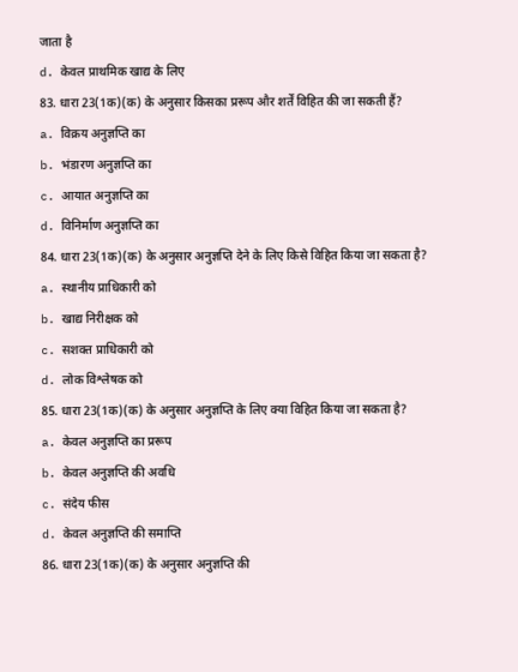जाता है
d. केवल प्राथमिक खाद्य के लिए
83. धारा 23(1क)(क) के अनुसार किसका प्ररूप और शर्तें विहित की जा सकती हैं?
a. विक्रय अनुज्ञप्ति का
b. भंडारण अनुज्ञप्ति का
c. आयात अनुज्ञप्ति का
d. विनिर्माण अनुज्ञप्ति का
84. धारा 23(1क)(क) के अनुसार अनुज्ञप्ति देने के लिए किसे विहित किया जा सकता है?
a. स्थानीय प्राधिकारी को
b. खाद्य निरीक्षक को
c. सशक्त प्राधिकारी को
d. लोक विश्लेषक को
85. धारा 23(1क)(क) के अनुसार अनुज्ञप्ति के लिए क्या विहित किया जा सकता है?
a. केवल अनुज्ञप्ति का प्ररूप
b. केवल अनुज्ञप्ति की अवधि
c. संदेय फीस
d. केवल अनुज्ञप्ति की समाप्ति
86. धारा 23(1क)(क) के अनुसार अनुज्ञप्ति की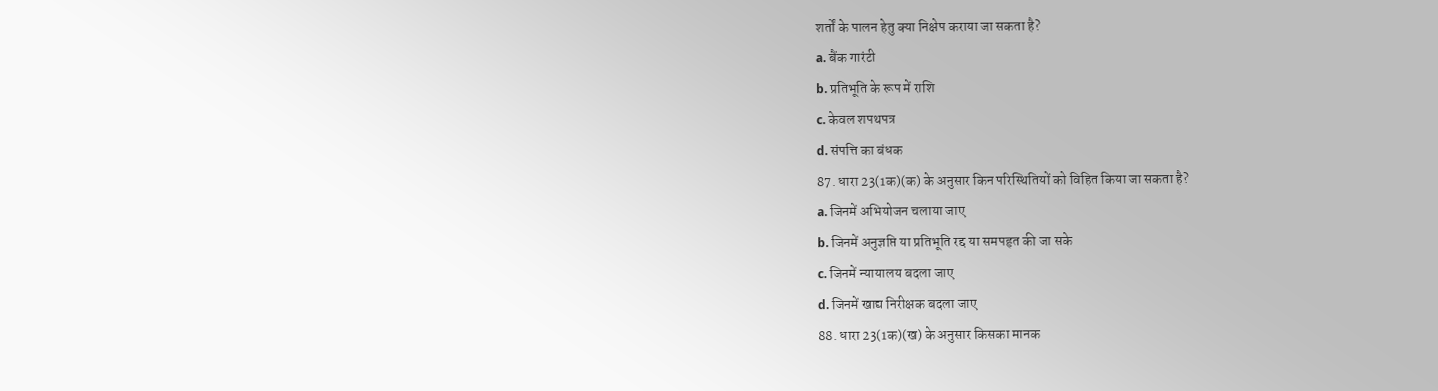शर्तों के पालन हेतु क्या निक्षेप कराया जा सकता है?
a. बैंक गारंटी
b. प्रतिभूति के रूप में राशि
c. केवल शपथपत्र
d. संपत्ति का बंधक
87. धारा 23(1क)(क) के अनुसार किन परिस्थितियों को विहित किया जा सकता है?
a. जिनमें अभियोजन चलाया जाए
b. जिनमें अनुज्ञप्ति या प्रतिभूति रद्द या समपहृत की जा सके
c. जिनमें न्यायालय बदला जाए
d. जिनमें खाद्य निरीक्षक बदला जाए
88. धारा 23(1क)(ख) के अनुसार किसका मानक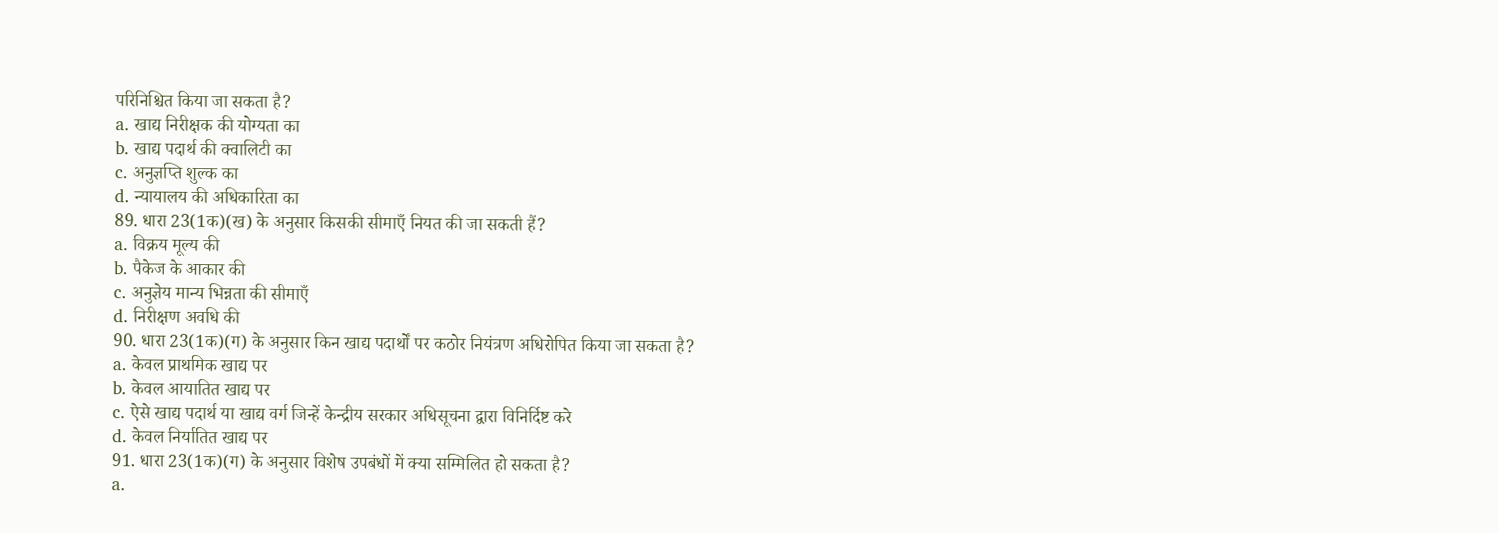परिनिश्चित किया जा सकता है?
a. खाद्य निरीक्षक की योग्यता का
b. खाद्य पदार्थ की क्वालिटी का
c. अनुज्ञप्ति शुल्क का
d. न्यायालय की अधिकारिता का
89. धारा 23(1क)(ख) के अनुसार किसकी सीमाएँ नियत की जा सकती हैं?
a. विक्रय मूल्य की
b. पैकेज के आकार की
c. अनुज्ञेय मान्य भिन्नता की सीमाएँ
d. निरीक्षण अवधि की
90. धारा 23(1क)(ग) के अनुसार किन खाद्य पदार्थों पर कठोर नियंत्रण अधिरोपित किया जा सकता है?
a. केवल प्राथमिक खाद्य पर
b. केवल आयातित खाद्य पर
c. ऐसे खाद्य पदार्थ या खाद्य वर्ग जिन्हें केन्द्रीय सरकार अधिसूचना द्वारा विनिर्दिष्ट करे
d. केवल निर्यातित खाद्य पर
91. धारा 23(1क)(ग) के अनुसार विशेष उपबंधों में क्या सम्मिलित हो सकता है?
a.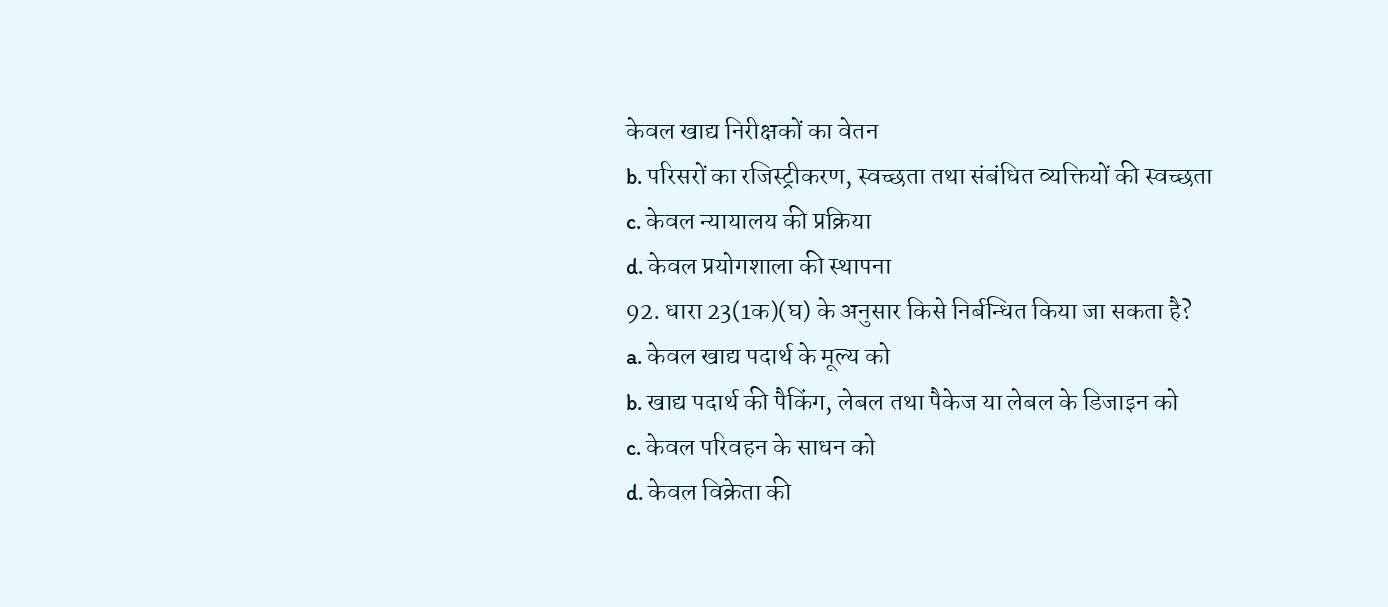केवल खाद्य निरीक्षकों का वेतन
b. परिसरों का रजिस्ट्रीकरण, स्वच्छता तथा संबंधित व्यक्तियों की स्वच्छता
c. केवल न्यायालय की प्रक्रिया
d. केवल प्रयोगशाला की स्थापना
92. धारा 23(1क)(घ) के अनुसार किसे निर्बन्धित किया जा सकता है?
a. केवल खाद्य पदार्थ के मूल्य को
b. खाद्य पदार्थ की पैकिंग, लेबल तथा पैकेज या लेबल के डिजाइन को
c. केवल परिवहन के साधन को
d. केवल विक्रेता की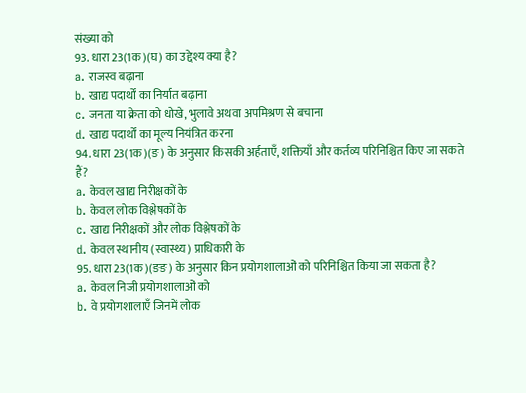संख्या को
93. धारा 23(1क)(घ) का उद्देश्य क्या है?
a. राजस्व बढ़ाना
b. खाद्य पदार्थों का निर्यात बढ़ाना
c. जनता या क्रेता को धोखे, भुलावे अथवा अपमिश्रण से बचाना
d. खाद्य पदार्थों का मूल्य नियंत्रित करना
94. धारा 23(1क)(ङ) के अनुसार किसकी अर्हताएँ, शक्तियाँ और कर्तव्य परिनिश्चित किए जा सकते हैं?
a. केवल खाद्य निरीक्षकों के
b. केवल लोक विश्लेषकों के
c. खाद्य निरीक्षकों और लोक विश्लेषकों के
d. केवल स्थानीय (स्वास्थ्य) प्राधिकारी के
95. धारा 23(1क)(ङङ) के अनुसार किन प्रयोगशालाओं को परिनिश्चित किया जा सकता है?
a. केवल निजी प्रयोगशालाओं को
b. वे प्रयोगशालाएँ जिनमें लोक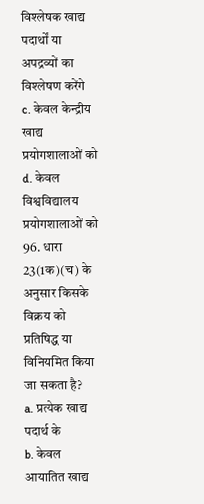विश्लेषक खाद्य पदार्थों या अपद्रव्यों का विश्लेषण करेंगे
c. केवल केन्द्रीय खाद्य प्रयोगशालाओं को
d. केवल विश्वविद्यालय प्रयोगशालाओं को
96. धारा 23(1क)(च) के अनुसार किसके विक्रय को प्रतिषिद्ध या विनियमित किया जा सकता है?
a. प्रत्येक खाद्य पदार्थ के
b. केवल आयातित खाद्य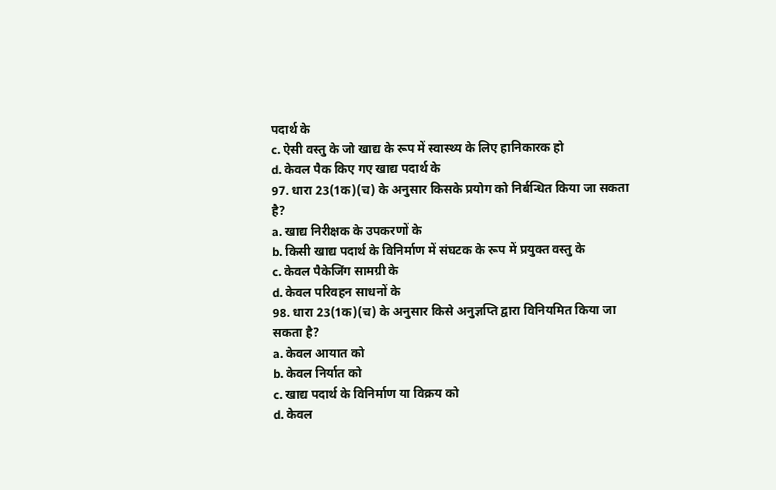पदार्थ के
c. ऐसी वस्तु के जो खाद्य के रूप में स्वास्थ्य के लिए हानिकारक हो
d. केवल पैक किए गए खाद्य पदार्थ के
97. धारा 23(1क)(च) के अनुसार किसके प्रयोग को निर्बन्धित किया जा सकता है?
a. खाद्य निरीक्षक के उपकरणों के
b. किसी खाद्य पदार्थ के विनिर्माण में संघटक के रूप में प्रयुक्त वस्तु के
c. केवल पैकेजिंग सामग्री के
d. केवल परिवहन साधनों के
98. धारा 23(1क)(च) के अनुसार किसे अनुज्ञप्ति द्वारा विनियमित किया जा सकता है?
a. केवल आयात को
b. केवल निर्यात को
c. खाद्य पदार्थ के विनिर्माण या विक्रय को
d. केवल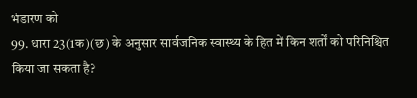भंडारण को
99. धारा 23(1क)(छ) के अनुसार सार्वजनिक स्वास्थ्य के हित में किन शर्तों को परिनिश्चित किया जा सकता है?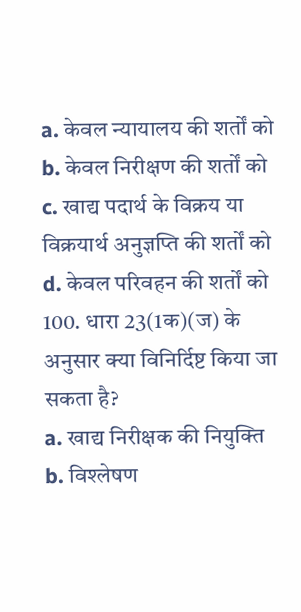a. केवल न्यायालय की शर्तों को
b. केवल निरीक्षण की शर्तों को
c. खाद्य पदार्थ के विक्रय या विक्रयार्थ अनुज्ञप्ति की शर्तों को
d. केवल परिवहन की शर्तों को
100. धारा 23(1क)(ज) के अनुसार क्या विनिर्दिष्ट किया जा सकता है?
a. खाद्य निरीक्षक की नियुक्ति
b. विश्लेषण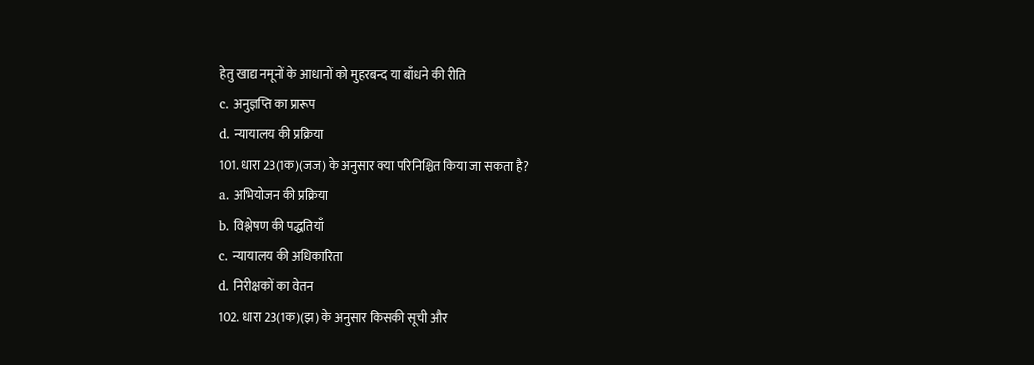हेतु खाद्य नमूनों के आधानों को मुहरबन्द या बाँधने की रीति
c. अनुज्ञप्ति का प्रारूप
d. न्यायालय की प्रक्रिया
101. धारा 23(1क)(जज) के अनुसार क्या परिनिश्चित किया जा सकता है?
a. अभियोजन की प्रक्रिया
b. विश्लेषण की पद्धतियाँ
c. न्यायालय की अधिकारिता
d. निरीक्षकों का वेतन
102. धारा 23(1क)(झ) के अनुसार किसकी सूची और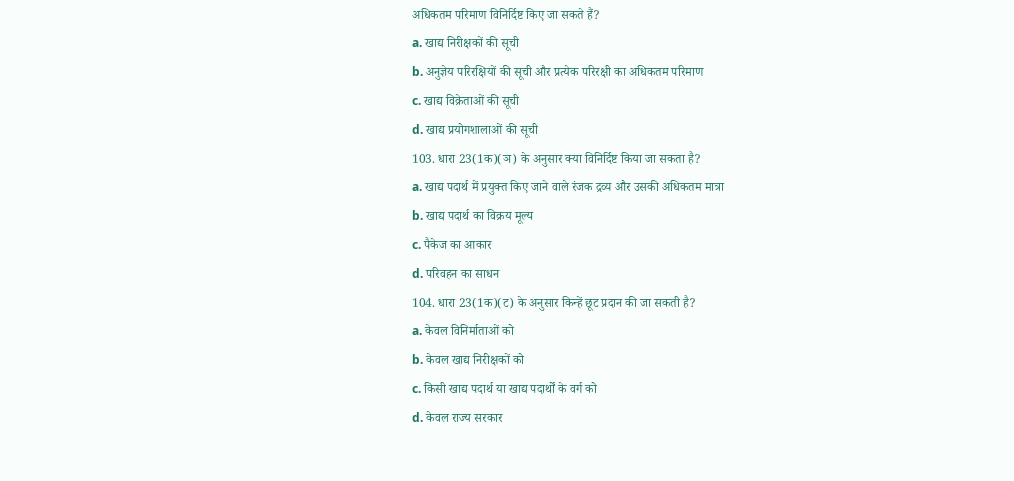अधिकतम परिमाण विनिर्दिष्ट किए जा सकते हैं?
a. खाद्य निरीक्षकों की सूची
b. अनुज्ञेय परिरक्षियों की सूची और प्रत्येक परिरक्षी का अधिकतम परिमाण
c. खाद्य विक्रेताओं की सूची
d. खाद्य प्रयोगशालाओं की सूची
103. धारा 23(1क)(ञ) के अनुसार क्या विनिर्दिष्ट किया जा सकता है?
a. खाद्य पदार्थ में प्रयुक्त किए जाने वाले रंजक द्रव्य और उसकी अधिकतम मात्रा
b. खाद्य पदार्थ का विक्रय मूल्य
c. पैकेज का आकार
d. परिवहन का साधन
104. धारा 23(1क)(ट) के अनुसार किन्हें छूट प्रदान की जा सकती है?
a. केवल विनिर्माताओं को
b. केवल खाद्य निरीक्षकों को
c. किसी खाद्य पदार्थ या खाद्य पदार्थों के वर्ग को
d. केवल राज्य सरकार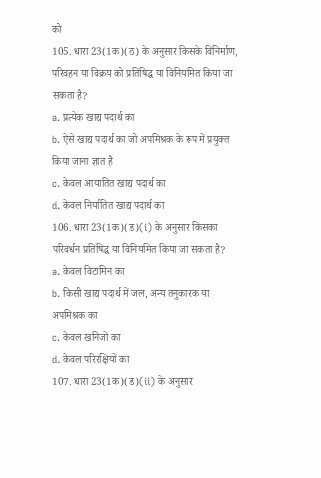को
105. धारा 23(1क)(ठ) के अनुसार किसके विनिर्माण, परिवहन या विक्रय को प्रतिषिद्ध या विनियमित किया जा सकता है?
a. प्रत्येक खाद्य पदार्थ का
b. ऐसे खाद्य पदार्थ का जो अपमिश्रक के रूप में प्रयुक्त किया जाना ज्ञात है
c. केवल आयातित खाद्य पदार्थ का
d. केवल निर्यातित खाद्य पदार्थ का
106. धारा 23(1क)(ड)(i) के अनुसार किसका परिवर्धन प्रतिषिद्ध या विनियमित किया जा सकता है?
a. केवल विटामिन का
b. किसी खाद्य पदार्थ में जल, अन्य तनुकारक या अपमिश्रक का
c. केवल खनिजों का
d. केवल परिरक्षियों का
107. धारा 23(1क)(ड)(ii) के अनुसार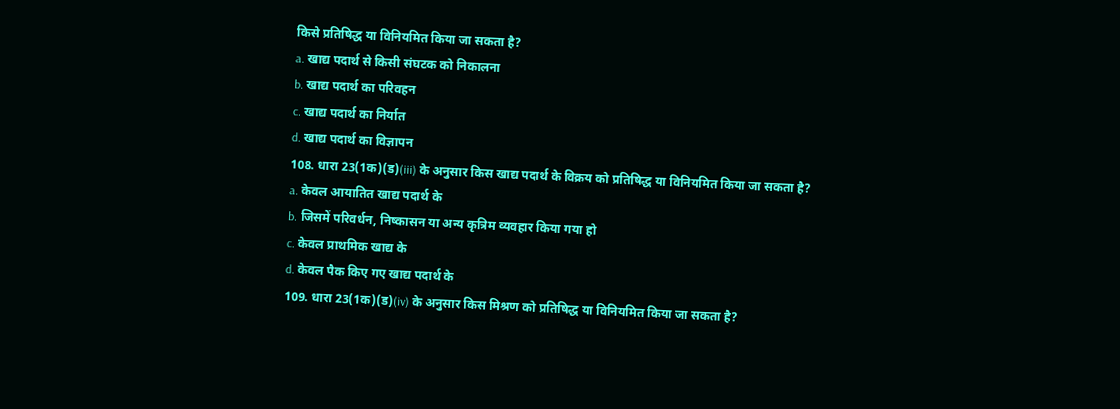किसे प्रतिषिद्ध या विनियमित किया जा सकता है?
a. खाद्य पदार्थ से किसी संघटक को निकालना
b. खाद्य पदार्थ का परिवहन
c. खाद्य पदार्थ का निर्यात
d. खाद्य पदार्थ का विज्ञापन
108. धारा 23(1क)(ड)(iii) के अनुसार किस खाद्य पदार्थ के विक्रय को प्रतिषिद्ध या विनियमित किया जा सकता है?
a. केवल आयातित खाद्य पदार्थ के
b. जिसमें परिवर्धन, निष्कासन या अन्य कृत्रिम व्यवहार किया गया हो
c. केवल प्राथमिक खाद्य के
d. केवल पैक किए गए खाद्य पदार्थ के
109. धारा 23(1क)(ड)(iv) के अनुसार किस मिश्रण को प्रतिषिद्ध या विनियमित किया जा सकता है?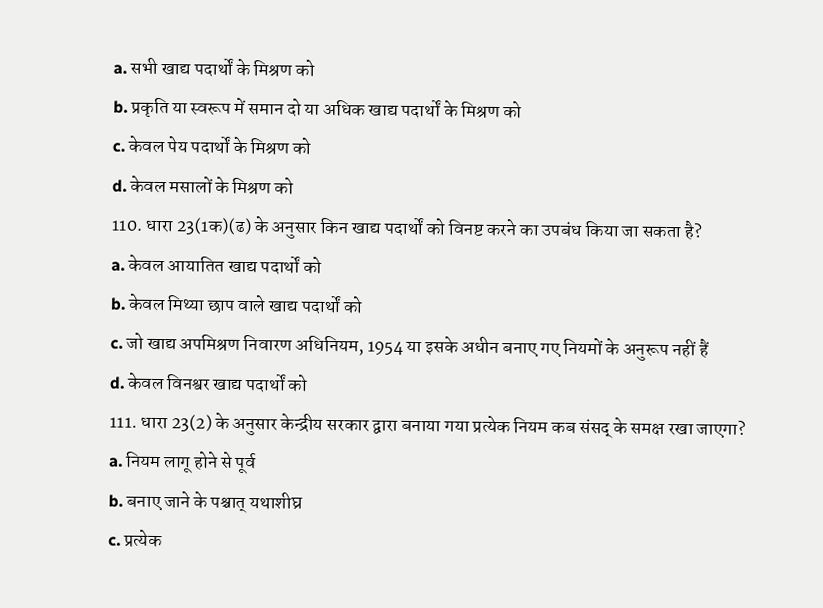a. सभी खाद्य पदार्थों के मिश्रण को
b. प्रकृति या स्वरूप में समान दो या अधिक खाद्य पदार्थों के मिश्रण को
c. केवल पेय पदार्थों के मिश्रण को
d. केवल मसालों के मिश्रण को
110. धारा 23(1क)(ढ) के अनुसार किन खाद्य पदार्थों को विनष्ट करने का उपबंध किया जा सकता है?
a. केवल आयातित खाद्य पदार्थों को
b. केवल मिथ्या छाप वाले खाद्य पदार्थों को
c. जो खाद्य अपमिश्रण निवारण अधिनियम, 1954 या इसके अधीन बनाए गए नियमों के अनुरूप नहीं हैं
d. केवल विनश्वर खाद्य पदार्थों को
111. धारा 23(2) के अनुसार केन्द्रीय सरकार द्वारा बनाया गया प्रत्येक नियम कब संसद् के समक्ष रखा जाएगा?
a. नियम लागू होने से पूर्व
b. बनाए जाने के पश्चात् यथाशीघ्र
c. प्रत्येक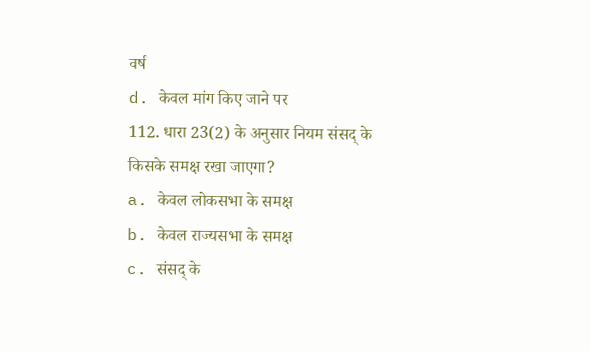वर्ष
d. केवल मांग किए जाने पर
112. धारा 23(2) के अनुसार नियम संसद् के किसके समक्ष रखा जाएगा?
a. केवल लोकसभा के समक्ष
b. केवल राज्यसभा के समक्ष
c. संसद् के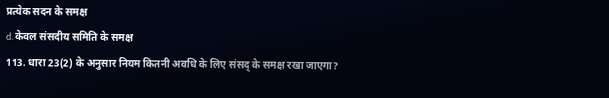प्रत्येक सदन के समक्ष
d. केवल संसदीय समिति के समक्ष
113. धारा 23(2) के अनुसार नियम कितनी अवधि के लिए संसद् के समक्ष रखा जाएगा?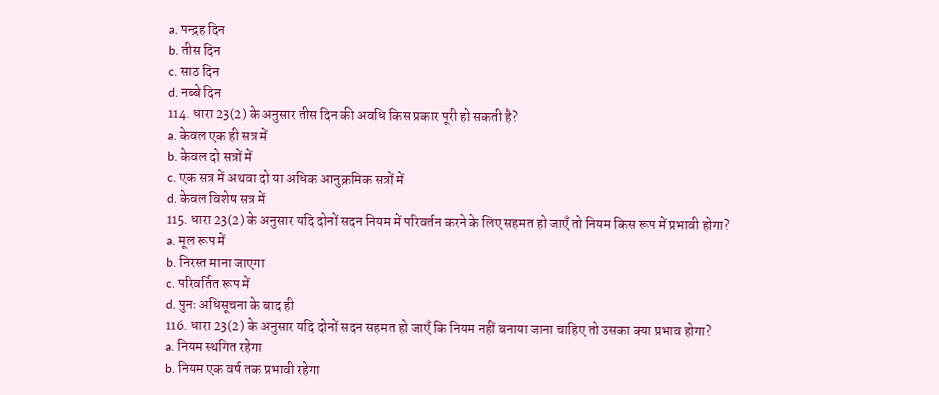a. पन्द्रह दिन
b. तीस दिन
c. साठ दिन
d. नब्बे दिन
114. धारा 23(2) के अनुसार तीस दिन की अवधि किस प्रकार पूरी हो सकती है?
a. केवल एक ही सत्र में
b. केवल दो सत्रों में
c. एक सत्र में अथवा दो या अधिक आनुक्रमिक सत्रों में
d. केवल विशेष सत्र में
115. धारा 23(2) के अनुसार यदि दोनों सदन नियम में परिवर्तन करने के लिए सहमत हो जाएँ तो नियम किस रूप में प्रभावी होगा?
a. मूल रूप में
b. निरस्त माना जाएगा
c. परिवर्तित रूप में
d. पुनः अधिसूचना के बाद ही
116. धारा 23(2) के अनुसार यदि दोनों सदन सहमत हो जाएँ कि नियम नहीं बनाया जाना चाहिए तो उसका क्या प्रभाव होगा?
a. नियम स्थगित रहेगा
b. नियम एक वर्ष तक प्रभावी रहेगा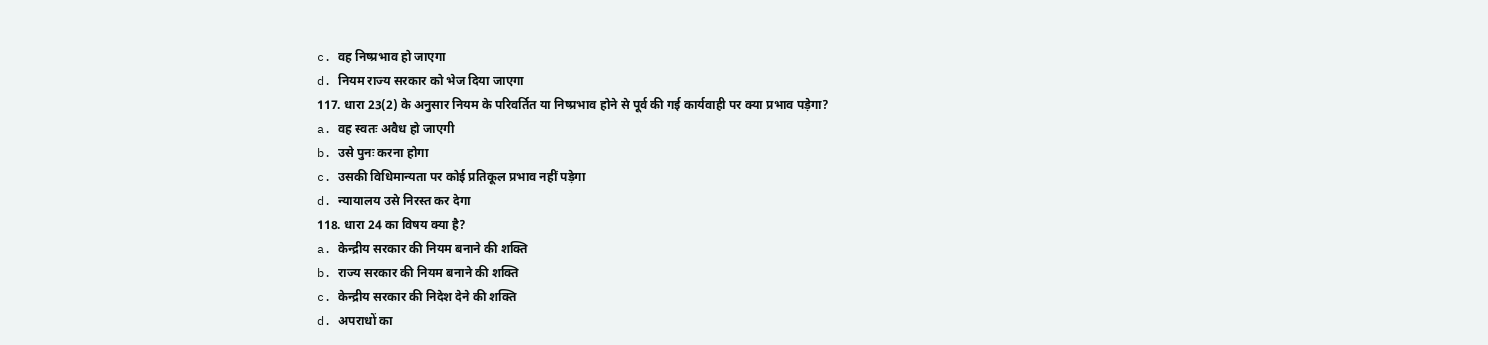c. वह निष्प्रभाव हो जाएगा
d. नियम राज्य सरकार को भेज दिया जाएगा
117. धारा 23(2) के अनुसार नियम के परिवर्तित या निष्प्रभाव होने से पूर्व की गई कार्यवाही पर क्या प्रभाव पड़ेगा?
a. वह स्वतः अवैध हो जाएगी
b. उसे पुनः करना होगा
c. उसकी विधिमान्यता पर कोई प्रतिकूल प्रभाव नहीं पड़ेगा
d. न्यायालय उसे निरस्त कर देगा
118. धारा 24 का विषय क्या है?
a. केन्द्रीय सरकार की नियम बनाने की शक्ति
b. राज्य सरकार की नियम बनाने की शक्ति
c. केन्द्रीय सरकार की निदेश देने की शक्ति
d. अपराधों का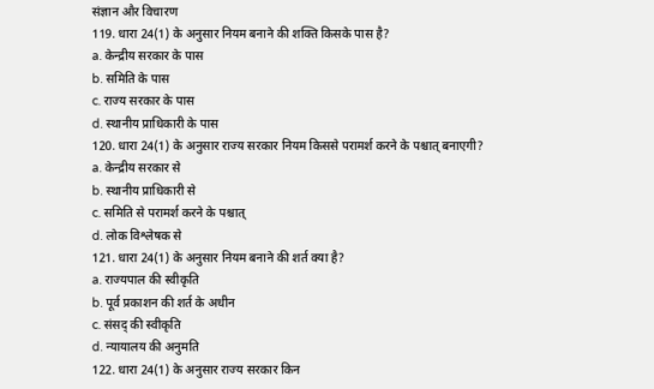संज्ञान और विचारण
119. धारा 24(1) के अनुसार नियम बनाने की शक्ति किसके पास है?
a. केन्द्रीय सरकार के पास
b. समिति के पास
c. राज्य सरकार के पास
d. स्थानीय प्राधिकारी के पास
120. धारा 24(1) के अनुसार राज्य सरकार नियम किससे परामर्श करने के पश्चात् बनाएगी?
a. केन्द्रीय सरकार से
b. स्थानीय प्राधिकारी से
c. समिति से परामर्श करने के पश्चात्
d. लोक विश्लेषक से
121. धारा 24(1) के अनुसार नियम बनाने की शर्त क्या है?
a. राज्यपाल की स्वीकृति
b. पूर्व प्रकाशन की शर्त के अधीन
c. संसद् की स्वीकृति
d. न्यायालय की अनुमति
122. धारा 24(1) के अनुसार राज्य सरकार किन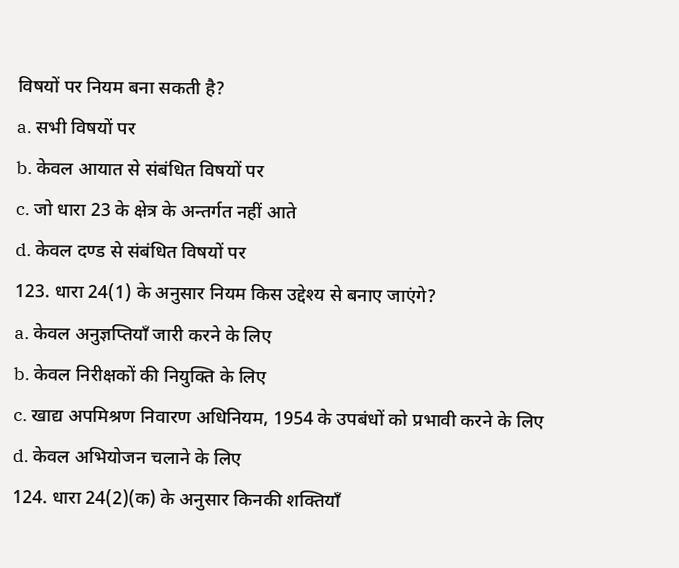विषयों पर नियम बना सकती है?
a. सभी विषयों पर
b. केवल आयात से संबंधित विषयों पर
c. जो धारा 23 के क्षेत्र के अन्तर्गत नहीं आते
d. केवल दण्ड से संबंधित विषयों पर
123. धारा 24(1) के अनुसार नियम किस उद्देश्य से बनाए जाएंगे?
a. केवल अनुज्ञप्तियाँ जारी करने के लिए
b. केवल निरीक्षकों की नियुक्ति के लिए
c. खाद्य अपमिश्रण निवारण अधिनियम, 1954 के उपबंधों को प्रभावी करने के लिए
d. केवल अभियोजन चलाने के लिए
124. धारा 24(2)(क) के अनुसार किनकी शक्तियाँ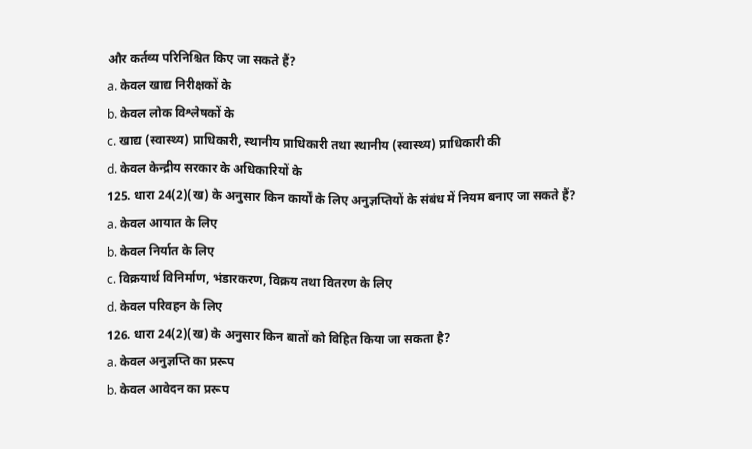और कर्तव्य परिनिश्चित किए जा सकते हैं?
a. केवल खाद्य निरीक्षकों के
b. केवल लोक विश्लेषकों के
c. खाद्य (स्वास्थ्य) प्राधिकारी, स्थानीय प्राधिकारी तथा स्थानीय (स्वास्थ्य) प्राधिकारी की
d. केवल केन्द्रीय सरकार के अधिकारियों के
125. धारा 24(2)(ख) के अनुसार किन कार्यों के लिए अनुज्ञप्तियों के संबंध में नियम बनाए जा सकते हैं?
a. केवल आयात के लिए
b. केवल निर्यात के लिए
c. विक्रयार्थ विनिर्माण, भंडारकरण, विक्रय तथा वितरण के लिए
d. केवल परिवहन के लिए
126. धारा 24(2)(ख) के अनुसार किन बातों को विहित किया जा सकता है?
a. केवल अनुज्ञप्ति का प्ररूप
b. केवल आवेदन का प्ररूप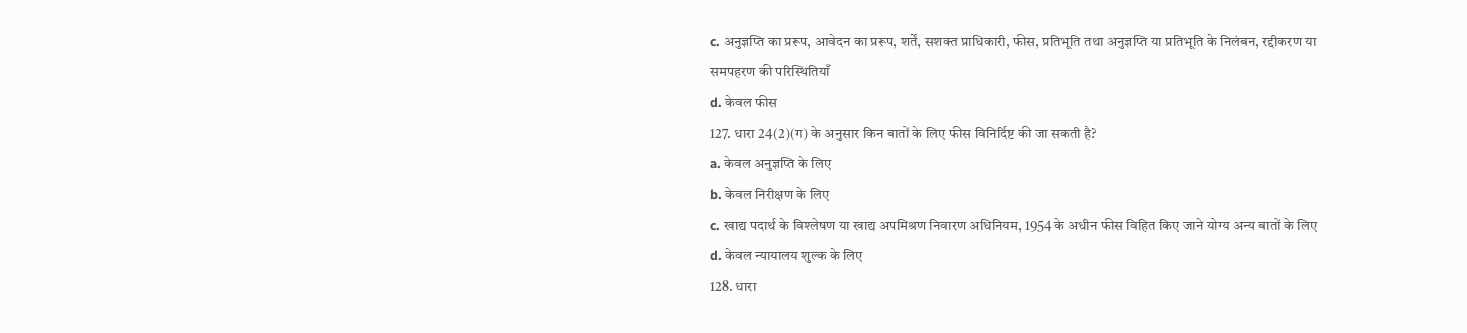c. अनुज्ञप्ति का प्ररूप, आवेदन का प्ररूप, शर्तें, सशक्त प्राधिकारी, फीस, प्रतिभूति तथा अनुज्ञप्ति या प्रतिभूति के निलंबन, रद्दीकरण या समपहरण की परिस्थितियाँ
d. केवल फीस
127. धारा 24(2)(ग) के अनुसार किन बातों के लिए फीस विनिर्दिष्ट की जा सकती है?
a. केवल अनुज्ञप्ति के लिए
b. केवल निरीक्षण के लिए
c. खाद्य पदार्थ के विश्लेषण या खाद्य अपमिश्रण निवारण अधिनियम, 1954 के अधीन फीस विहित किए जाने योग्य अन्य बातों के लिए
d. केवल न्यायालय शुल्क के लिए
128. धारा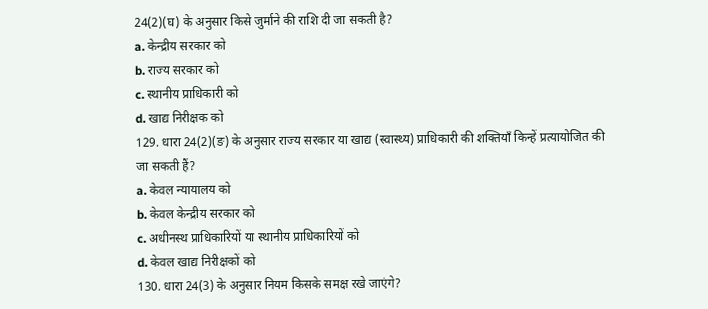24(2)(घ) के अनुसार किसे जुर्माने की राशि दी जा सकती है?
a. केन्द्रीय सरकार को
b. राज्य सरकार को
c. स्थानीय प्राधिकारी को
d. खाद्य निरीक्षक को
129. धारा 24(2)(ङ) के अनुसार राज्य सरकार या खाद्य (स्वास्थ्य) प्राधिकारी की शक्तियाँ किन्हें प्रत्यायोजित की जा सकती हैं?
a. केवल न्यायालय को
b. केवल केन्द्रीय सरकार को
c. अधीनस्थ प्राधिकारियों या स्थानीय प्राधिकारियों को
d. केवल खाद्य निरीक्षकों को
130. धारा 24(3) के अनुसार नियम किसके समक्ष रखे जाएंगे?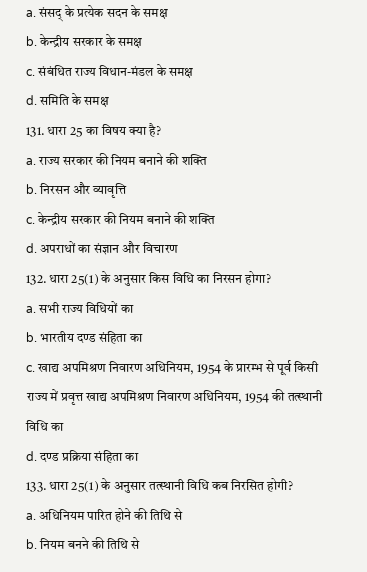a. संसद् के प्रत्येक सदन के समक्ष
b. केन्द्रीय सरकार के समक्ष
c. संबंधित राज्य विधान-मंडल के समक्ष
d. समिति के समक्ष
131. धारा 25 का विषय क्या है?
a. राज्य सरकार की नियम बनाने की शक्ति
b. निरसन और व्यावृत्ति
c. केन्द्रीय सरकार की नियम बनाने की शक्ति
d. अपराधों का संज्ञान और विचारण
132. धारा 25(1) के अनुसार किस विधि का निरसन होगा?
a. सभी राज्य विधियों का
b. भारतीय दण्ड संहिता का
c. खाद्य अपमिश्रण निवारण अधिनियम, 1954 के प्रारम्भ से पूर्व किसी राज्य में प्रवृत्त खाद्य अपमिश्रण निवारण अधिनियम, 1954 की तत्स्थानी विधि का
d. दण्ड प्रक्रिया संहिता का
133. धारा 25(1) के अनुसार तत्स्थानी विधि कब निरसित होगी?
a. अधिनियम पारित होने की तिथि से
b. नियम बनने की तिथि से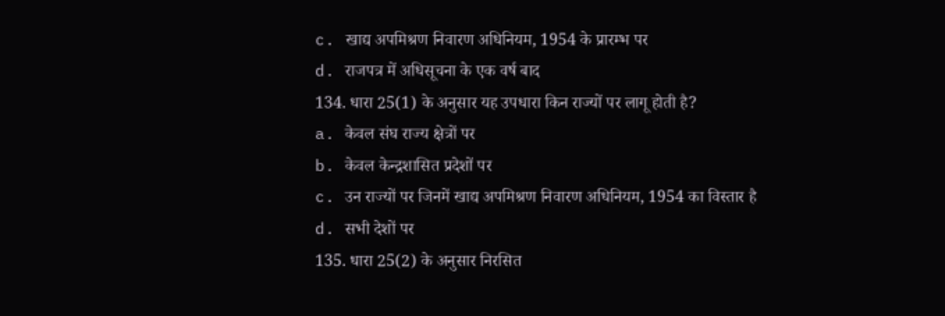c. खाद्य अपमिश्रण निवारण अधिनियम, 1954 के प्रारम्भ पर
d. राजपत्र में अधिसूचना के एक वर्ष बाद
134. धारा 25(1) के अनुसार यह उपधारा किन राज्यों पर लागू होती है?
a. केवल संघ राज्य क्षेत्रों पर
b. केवल केन्द्रशासित प्रदेशों पर
c. उन राज्यों पर जिनमें खाद्य अपमिश्रण निवारण अधिनियम, 1954 का विस्तार है
d. सभी देशों पर
135. धारा 25(2) के अनुसार निरसित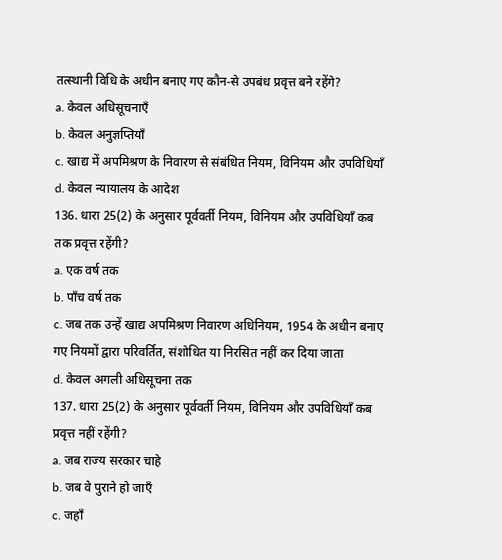तत्स्थानी विधि के अधीन बनाए गए कौन-से उपबंध प्रवृत्त बने रहेंगे?
a. केवल अधिसूचनाएँ
b. केवल अनुज्ञप्तियाँ
c. खाद्य में अपमिश्रण के निवारण से संबंधित नियम, विनियम और उपविधियाँ
d. केवल न्यायालय के आदेश
136. धारा 25(2) के अनुसार पूर्ववर्ती नियम, विनियम और उपविधियाँ कब तक प्रवृत्त रहेंगी?
a. एक वर्ष तक
b. पाँच वर्ष तक
c. जब तक उन्हें खाद्य अपमिश्रण निवारण अधिनियम, 1954 के अधीन बनाए गए नियमों द्वारा परिवर्तित, संशोधित या निरसित नहीं कर दिया जाता
d. केवल अगली अधिसूचना तक
137. धारा 25(2) के अनुसार पूर्ववर्ती नियम, विनियम और उपविधियाँ कब प्रवृत्त नहीं रहेंगी?
a. जब राज्य सरकार चाहे
b. जब वे पुराने हो जाएँ
c. जहाँ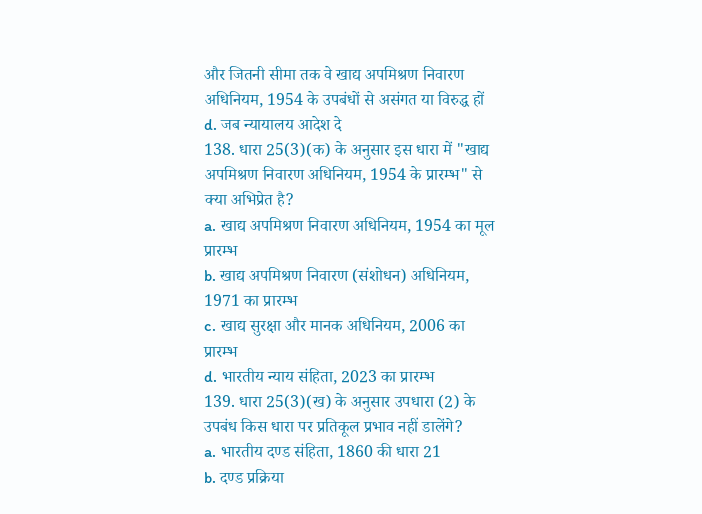और जितनी सीमा तक वे खाद्य अपमिश्रण निवारण अधिनियम, 1954 के उपबंधों से असंगत या विरुद्ध हों
d. जब न्यायालय आदेश दे
138. धारा 25(3)(क) के अनुसार इस धारा में "खाद्य अपमिश्रण निवारण अधिनियम, 1954 के प्रारम्भ" से क्या अभिप्रेत है?
a. खाद्य अपमिश्रण निवारण अधिनियम, 1954 का मूल प्रारम्भ
b. खाद्य अपमिश्रण निवारण (संशोधन) अधिनियम, 1971 का प्रारम्भ
c. खाद्य सुरक्षा और मानक अधिनियम, 2006 का प्रारम्भ
d. भारतीय न्याय संहिता, 2023 का प्रारम्भ
139. धारा 25(3)(ख) के अनुसार उपधारा (2) के उपबंध किस धारा पर प्रतिकूल प्रभाव नहीं डालेंगे?
a. भारतीय दण्ड संहिता, 1860 की धारा 21
b. दण्ड प्रक्रिया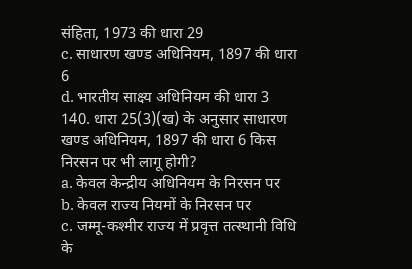संहिता, 1973 की धारा 29
c. साधारण खण्ड अधिनियम, 1897 की धारा 6
d. भारतीय साक्ष्य अधिनियम की धारा 3
140. धारा 25(3)(ख) के अनुसार साधारण खण्ड अधिनियम, 1897 की धारा 6 किस निरसन पर भी लागू होगी?
a. केवल केन्द्रीय अधिनियम के निरसन पर
b. केवल राज्य नियमों के निरसन पर
c. जम्मू-कश्मीर राज्य में प्रवृत्त तत्स्थानी विधि के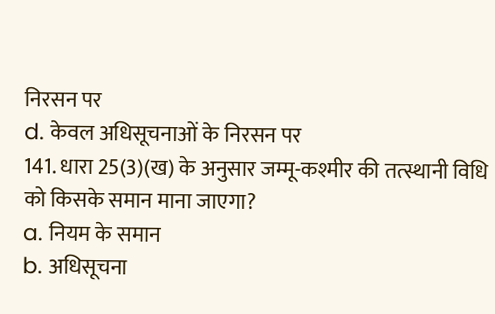निरसन पर
d. केवल अधिसूचनाओं के निरसन पर
141. धारा 25(3)(ख) के अनुसार जम्मू-कश्मीर की तत्स्थानी विधि को किसके समान माना जाएगा?
a. नियम के समान
b. अधिसूचना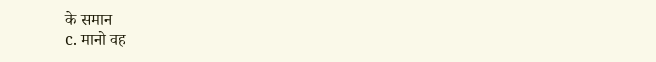के समान
c. मानो वह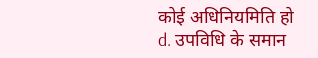कोई अधिनियमिति हो
d. उपविधि के समान